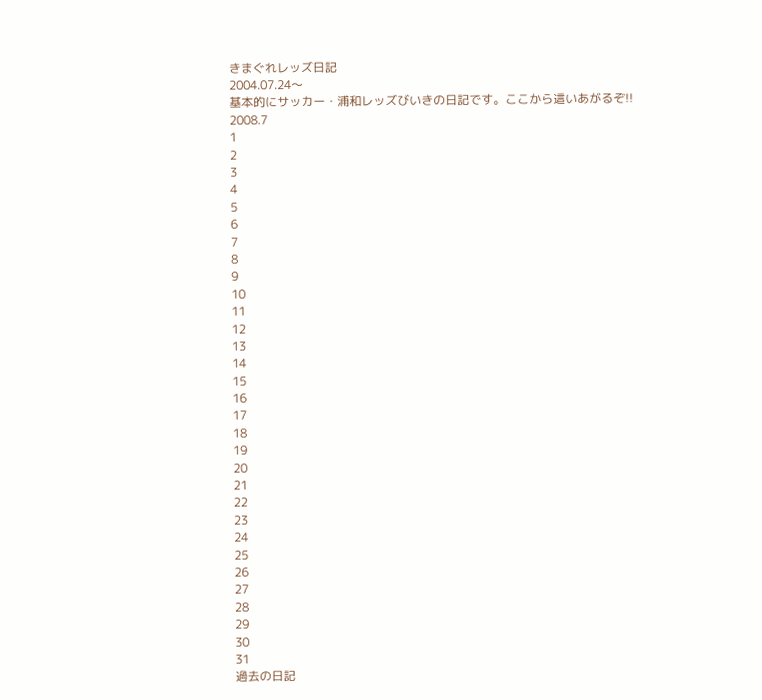きまぐれレッズ日記
2004.07.24〜
基本的にサッカー・浦和レッズびいきの日記です。ここから這いあがるぞ!!
2008.7
1
2
3
4
5
6
7
8
9
10
11
12
13
14
15
16
17
18
19
20
21
22
23
24
25
26
27
28
29
30
31
過去の日記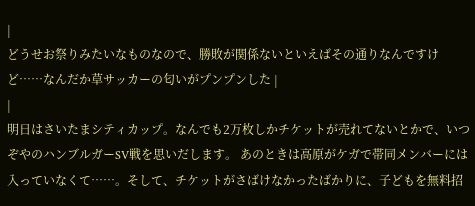|
どうせお祭りみたいなものなので、勝敗が関係ないといえばその通りなんですけど……なんだか草サッカーの匂いがプンプンした |
|
明日はさいたまシティカップ。なんでも2万枚しかチケットが売れてないとかで、いつぞやのハンブルガーSV戦を思いだします。 あのときは高原がケガで帯同メンバーには入っていなくて……。そして、チケットがさばけなかったばかりに、子どもを無料招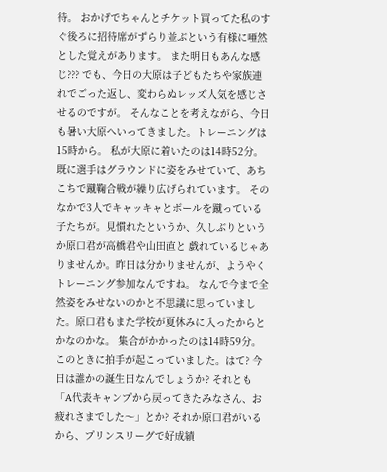待。 おかげでちゃんとチケット買ってた私のすぐ後ろに招待席がずらり並ぶという有様に唖然とした覚えがあります。 また明日もあんな感じ??? でも、今日の大原は子どもたちや家族連れでごった返し、変わらぬレッズ人気を感じさせるのですが。 そんなことを考えながら、今日も暑い大原へいってきました。トレーニングは15時から。 私が大原に着いたのは14時52分。既に選手はグラウンドに姿をみせていて、あちこちで蹴鞠合戦が繰り広げられています。 そのなかで3人でキャッキャとボールを蹴っている子たちが。見慣れたというか、久しぶりというか原口君が高橋君や山田直と 戯れているじゃありませんか。昨日は分かりませんが、ようやくトレーニング参加なんですね。 なんで今まで全然姿をみせないのかと不思議に思っていました。原口君もまた学校が夏休みに入ったからとかなのかな。 集合がかかったのは14時59分。このときに拍手が起こっていました。はて? 今日は誰かの誕生日なんでしょうか? それとも「A代表キャンプから戻ってきたみなさん、お疲れさまでした〜」とか? それか原口君がいるから、プリンスリーグで好成績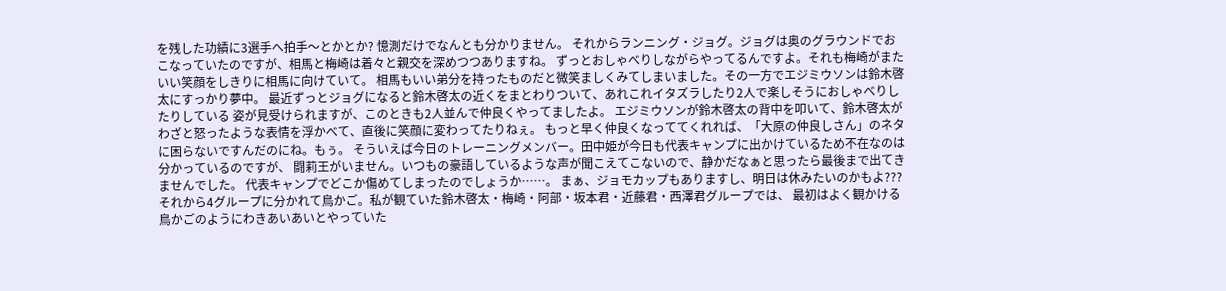を残した功績に3選手へ拍手〜とかとか? 憶測だけでなんとも分かりません。 それからランニング・ジョグ。ジョグは奥のグラウンドでおこなっていたのですが、相馬と梅崎は着々と親交を深めつつありますね。 ずっとおしゃべりしながらやってるんですよ。それも梅崎がまたいい笑顔をしきりに相馬に向けていて。 相馬もいい弟分を持ったものだと微笑ましくみてしまいました。その一方でエジミウソンは鈴木啓太にすっかり夢中。 最近ずっとジョグになると鈴木啓太の近くをまとわりついて、あれこれイタズラしたり2人で楽しそうにおしゃべりしたりしている 姿が見受けられますが、このときも2人並んで仲良くやってましたよ。 エジミウソンが鈴木啓太の背中を叩いて、鈴木啓太がわざと怒ったような表情を浮かべて、直後に笑顔に変わってたりねぇ。 もっと早く仲良くなっててくれれば、「大原の仲良しさん」のネタに困らないですんだのにね。もぅ。 そういえば今日のトレーニングメンバー。田中姫が今日も代表キャンプに出かけているため不在なのは分かっているのですが、 闘莉王がいません。いつもの豪語しているような声が聞こえてこないので、静かだなぁと思ったら最後まで出てきませんでした。 代表キャンプでどこか傷めてしまったのでしょうか……。 まぁ、ジョモカップもありますし、明日は休みたいのかもよ??? それから4グループに分かれて鳥かご。私が観ていた鈴木啓太・梅崎・阿部・坂本君・近藤君・西澤君グループでは、 最初はよく観かける鳥かごのようにわきあいあいとやっていた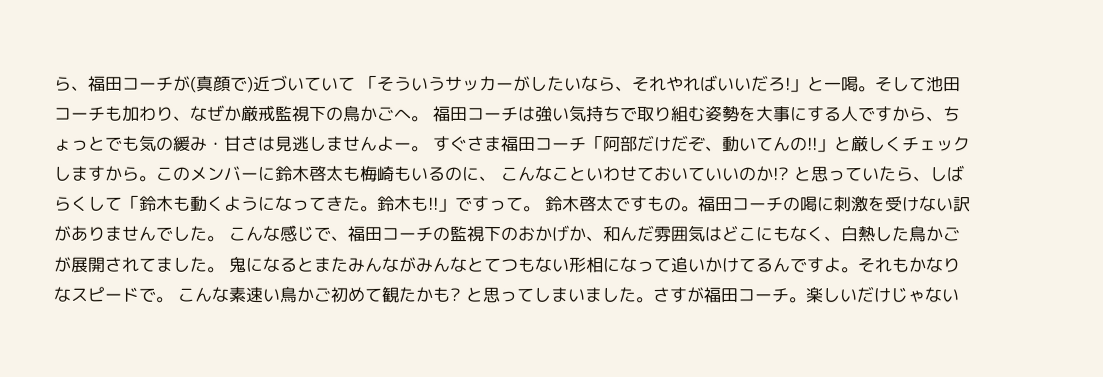ら、福田コーチが(真顔で)近づいていて 「そういうサッカーがしたいなら、それやればいいだろ!」と一喝。そして池田コーチも加わり、なぜか厳戒監視下の鳥かごへ。 福田コーチは強い気持ちで取り組む姿勢を大事にする人ですから、ちょっとでも気の緩み・甘さは見逃しませんよー。 すぐさま福田コーチ「阿部だけだぞ、動いてんの!!」と厳しくチェックしますから。このメンバーに鈴木啓太も梅崎もいるのに、 こんなこといわせておいていいのか!? と思っていたら、しばらくして「鈴木も動くようになってきた。鈴木も!!」ですって。 鈴木啓太ですもの。福田コーチの喝に刺激を受けない訳がありませんでした。 こんな感じで、福田コーチの監視下のおかげか、和んだ雰囲気はどこにもなく、白熱した鳥かごが展開されてました。 鬼になるとまたみんながみんなとてつもない形相になって追いかけてるんですよ。それもかなりなスピードで。 こんな素速い鳥かご初めて観たかも? と思ってしまいました。さすが福田コーチ。楽しいだけじゃない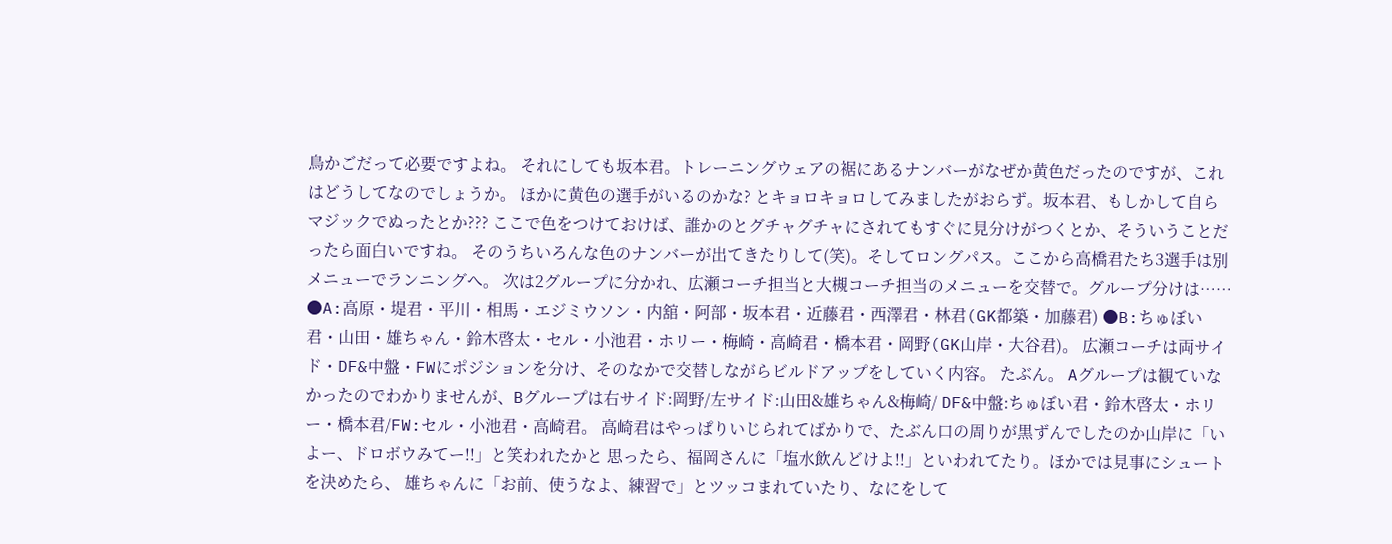鳥かごだって必要ですよね。 それにしても坂本君。トレーニングウェアの裾にあるナンバーがなぜか黄色だったのですが、これはどうしてなのでしょうか。 ほかに黄色の選手がいるのかな? とキョロキョロしてみましたがおらず。坂本君、もしかして自らマジックでぬったとか??? ここで色をつけておけば、誰かのとグチャグチャにされてもすぐに見分けがつくとか、そういうことだったら面白いですね。 そのうちいろんな色のナンバーが出てきたりして(笑)。そしてロングパス。ここから高橋君たち3選手は別メニューでランニングへ。 次は2グループに分かれ、広瀬コーチ担当と大槻コーチ担当のメニューを交替で。グループ分けは…… ●A:高原・堤君・平川・相馬・エジミウソン・内舘・阿部・坂本君・近藤君・西澤君・林君(GK都築・加藤君) ●B:ちゅぼい君・山田・雄ちゃん・鈴木啓太・セル・小池君・ホリー・梅崎・高崎君・橋本君・岡野(GK山岸・大谷君)。 広瀬コーチは両サイド・DF&中盤・FWにポジションを分け、そのなかで交替しながらビルドアップをしていく内容。 たぶん。 Aグループは観ていなかったのでわかりませんが、Bグループは右サイド:岡野/左サイド:山田&雄ちゃん&梅崎/ DF&中盤:ちゅぼい君・鈴木啓太・ホリー・橋本君/FW:セル・小池君・高崎君。 高崎君はやっぱりいじられてばかりで、たぶん口の周りが黒ずんでしたのか山岸に「いよー、ドロボウみてー!!」と笑われたかと 思ったら、福岡さんに「塩水飲んどけよ!!」といわれてたり。ほかでは見事にシュートを決めたら、 雄ちゃんに「お前、使うなよ、練習で」とツッコまれていたり、なにをして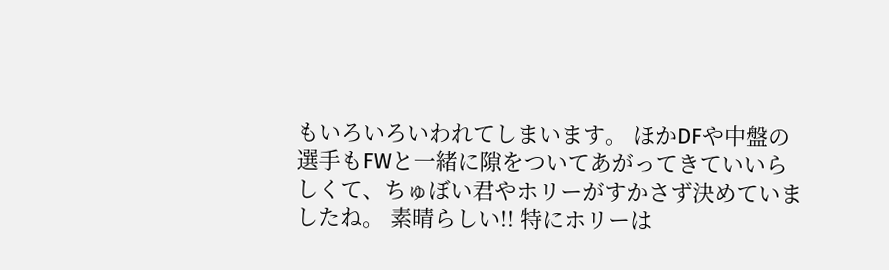もいろいろいわれてしまいます。 ほかDFや中盤の選手もFWと一緒に隙をついてあがってきていいらしくて、ちゅぼい君やホリーがすかさず決めていましたね。 素晴らしい!! 特にホリーは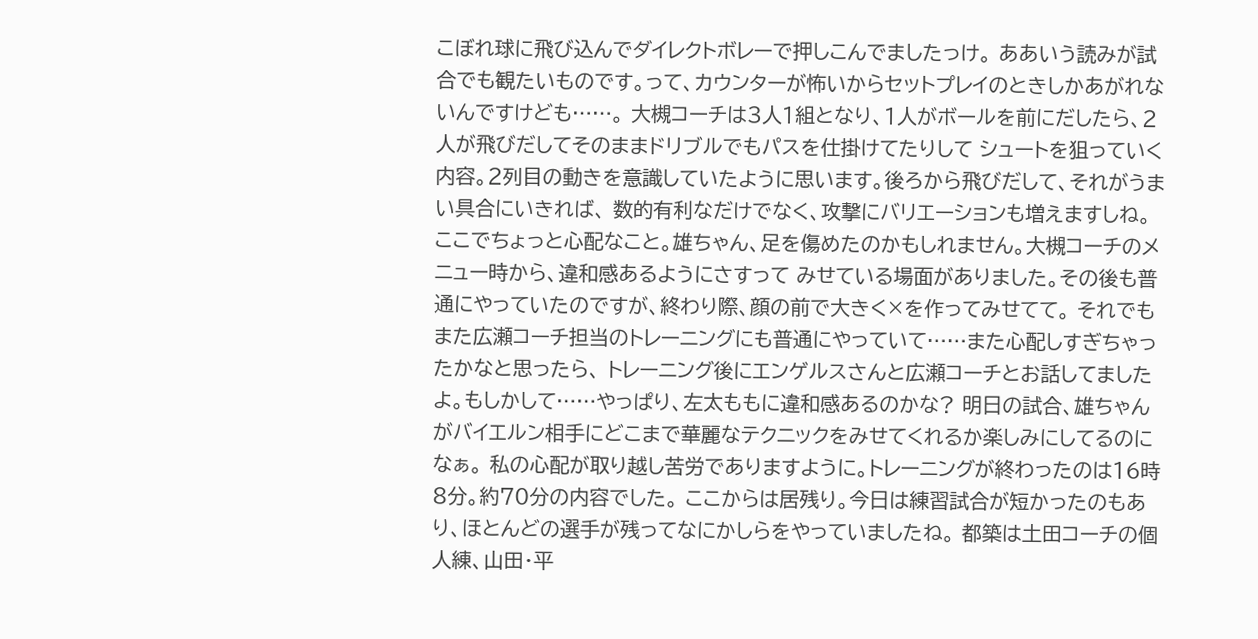こぼれ球に飛び込んでダイレクトボレーで押しこんでましたっけ。 ああいう読みが試合でも観たいものです。って、カウンターが怖いからセットプレイのときしかあがれないんですけども……。 大槻コーチは3人1組となり、1人がボールを前にだしたら、2人が飛びだしてそのままドリブルでもパスを仕掛けてたりして シュートを狙っていく内容。2列目の動きを意識していたように思います。後ろから飛びだして、それがうまい具合にいきれば、 数的有利なだけでなく、攻撃にバリエーションも増えますしね。 ここでちょっと心配なこと。雄ちゃん、足を傷めたのかもしれません。大槻コーチのメニュー時から、違和感あるようにさすって みせている場面がありました。その後も普通にやっていたのですが、終わり際、顔の前で大きく×を作ってみせてて。 それでもまた広瀬コーチ担当のトレーニングにも普通にやっていて……また心配しすぎちゃったかなと思ったら、 トレーニング後にエンゲルスさんと広瀬コーチとお話してましたよ。もしかして……やっぱり、左太ももに違和感あるのかな? 明日の試合、雄ちゃんがバイエルン相手にどこまで華麗なテクニックをみせてくれるか楽しみにしてるのになぁ。 私の心配が取り越し苦労でありますように。トレーニングが終わったのは16時8分。約70分の内容でした。 ここからは居残り。今日は練習試合が短かったのもあり、ほとんどの選手が残ってなにかしらをやっていましたね。 都築は土田コーチの個人練、山田・平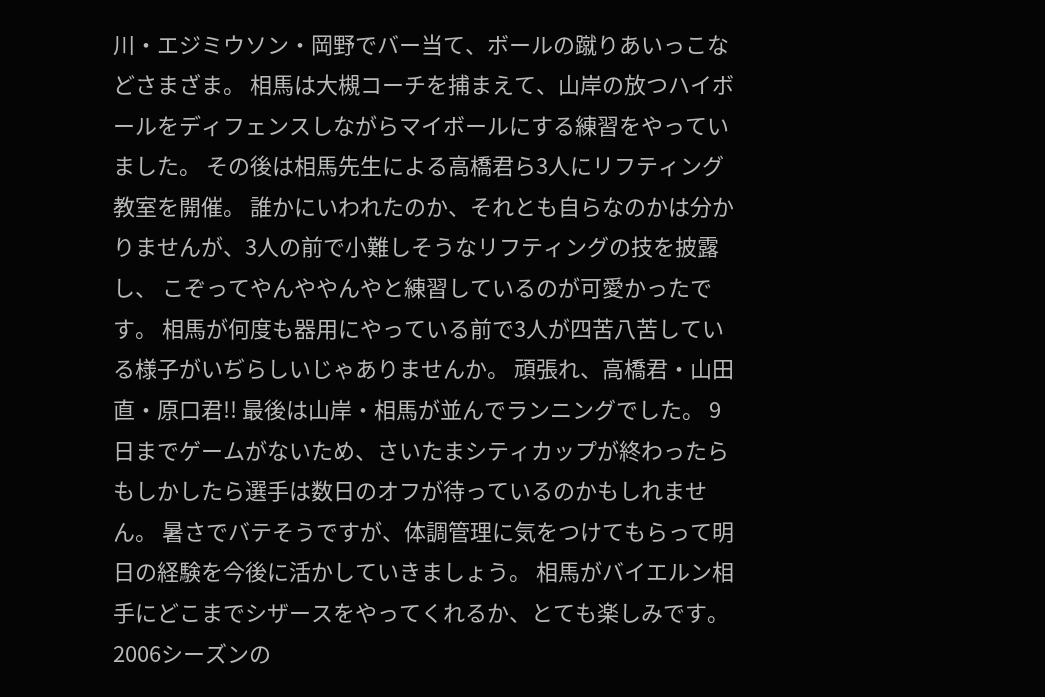川・エジミウソン・岡野でバー当て、ボールの蹴りあいっこなどさまざま。 相馬は大槻コーチを捕まえて、山岸の放つハイボールをディフェンスしながらマイボールにする練習をやっていました。 その後は相馬先生による高橋君ら3人にリフティング教室を開催。 誰かにいわれたのか、それとも自らなのかは分かりませんが、3人の前で小難しそうなリフティングの技を披露し、 こぞってやんややんやと練習しているのが可愛かったです。 相馬が何度も器用にやっている前で3人が四苦八苦している様子がいぢらしいじゃありませんか。 頑張れ、高橋君・山田直・原口君!! 最後は山岸・相馬が並んでランニングでした。 9日までゲームがないため、さいたまシティカップが終わったらもしかしたら選手は数日のオフが待っているのかもしれません。 暑さでバテそうですが、体調管理に気をつけてもらって明日の経験を今後に活かしていきましょう。 相馬がバイエルン相手にどこまでシザースをやってくれるか、とても楽しみです。2006シーズンの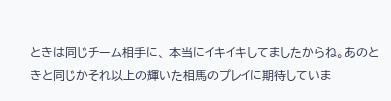ときは同じチーム相手に、 本当にイキイキしてましたからね。あのときと同じかそれ以上の輝いた相馬のプレイに期待していま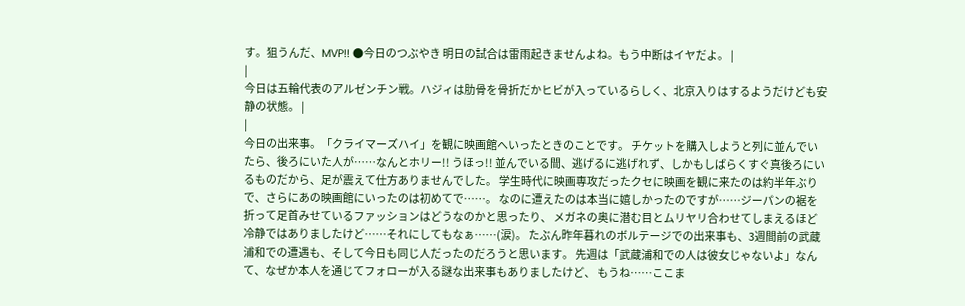す。狙うんだ、MVP!! ●今日のつぶやき 明日の試合は雷雨起きませんよね。もう中断はイヤだよ。 |
|
今日は五輪代表のアルゼンチン戦。ハジィは肋骨を骨折だかヒビが入っているらしく、北京入りはするようだけども安静の状態。 |
|
今日の出来事。「クライマーズハイ」を観に映画館へいったときのことです。 チケットを購入しようと列に並んでいたら、後ろにいた人が……なんとホリー!! うほっ!! 並んでいる間、逃げるに逃げれず、しかもしばらくすぐ真後ろにいるものだから、足が震えて仕方ありませんでした。 学生時代に映画専攻だったクセに映画を観に来たのは約半年ぶりで、さらにあの映画館にいったのは初めてで……。 なのに遭えたのは本当に嬉しかったのですが……ジーパンの裾を折って足首みせているファッションはどうなのかと思ったり、 メガネの奥に潜む目とムリヤリ合わせてしまえるほど冷静ではありましたけど……それにしてもなぁ……(涙)。 たぶん昨年暮れのボルテージでの出来事も、3週間前の武蔵浦和での遭遇も、そして今日も同じ人だったのだろうと思います。 先週は「武蔵浦和での人は彼女じゃないよ」なんて、なぜか本人を通じてフォローが入る謎な出来事もありましたけど、 もうね……ここま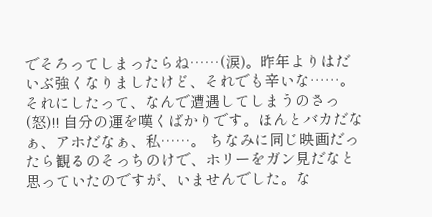でそろってしまったらね……(涙)。昨年よりはだいぶ強くなりましたけど、それでも辛いな……。 それにしたって、なんで遭遇してしまうのさっ(怒)!! 自分の運を嘆くばかりです。ほんとバカだなぁ、アホだなぁ、私……。 ちなみに同じ映画だったら観るのそっちのけで、ホリーをガン見だなと思っていたのですが、いませんでした。な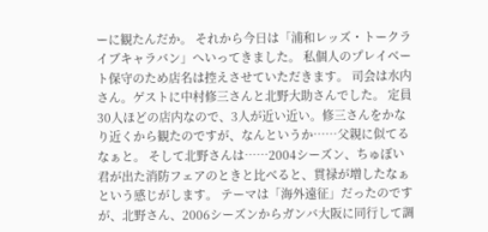ーに観たんだか。 それから今日は「浦和レッズ・トークライブキャラバン」へいってきました。 私個人のプレイベート保守のため店名は控えさせていただきます。 司会は水内さん。ゲストに中村修三さんと北野大助さんでした。 定員30人ほどの店内なので、3人が近い近い。修三さんをかなり近くから観たのですが、なんというか……父親に似てるなぁと。 そして北野さんは……2004シーズン、ちゅぼい君が出た消防フェアのときと比べると、貫禄が増したなぁという感じがします。 テーマは「海外遠征」だったのですが、北野さん、2006シーズンからガンバ大阪に同行して調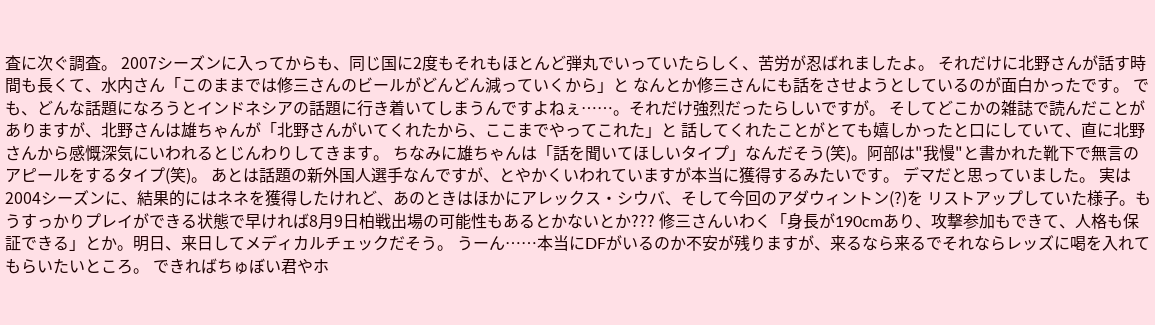査に次ぐ調査。 2007シーズンに入ってからも、同じ国に2度もそれもほとんど弾丸でいっていたらしく、苦労が忍ばれましたよ。 それだけに北野さんが話す時間も長くて、水内さん「このままでは修三さんのビールがどんどん減っていくから」と なんとか修三さんにも話をさせようとしているのが面白かったです。 でも、どんな話題になろうとインドネシアの話題に行き着いてしまうんですよねぇ……。それだけ強烈だったらしいですが。 そしてどこかの雑誌で読んだことがありますが、北野さんは雄ちゃんが「北野さんがいてくれたから、ここまでやってこれた」と 話してくれたことがとても嬉しかったと口にしていて、直に北野さんから感慨深気にいわれるとじんわりしてきます。 ちなみに雄ちゃんは「話を聞いてほしいタイプ」なんだそう(笑)。阿部は"我慢"と書かれた靴下で無言のアピールをするタイプ(笑)。 あとは話題の新外国人選手なんですが、とやかくいわれていますが本当に獲得するみたいです。 デマだと思っていました。 実は2004シーズンに、結果的にはネネを獲得したけれど、あのときはほかにアレックス・シウバ、そして今回のアダウィントン(?)を リストアップしていた様子。もうすっかりプレイができる状態で早ければ8月9日柏戦出場の可能性もあるとかないとか??? 修三さんいわく「身長が190cmあり、攻撃参加もできて、人格も保証できる」とか。明日、来日してメディカルチェックだそう。 うーん……本当にDFがいるのか不安が残りますが、来るなら来るでそれならレッズに喝を入れてもらいたいところ。 できればちゅぼい君やホ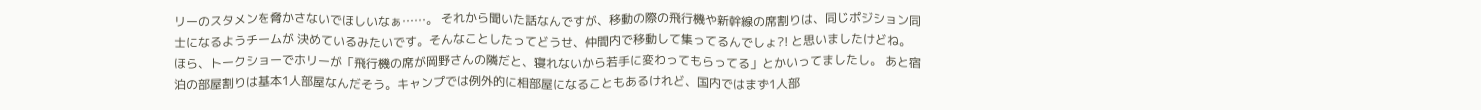リーのスタメンを脅かさないでほしいなぁ……。 それから聞いた話なんですが、移動の際の飛行機や新幹線の席割りは、同じポジション同士になるようチームが 決めているみたいです。そんなことしたってどうせ、仲間内で移動して集ってるんでしょ?! と思いましたけどね。 ほら、トークショーでホリーが「飛行機の席が岡野さんの隣だと、寝れないから若手に変わってもらってる」とかいってましたし。 あと宿泊の部屋割りは基本1人部屋なんだそう。キャンプでは例外的に相部屋になることもあるけれど、国内ではまず1人部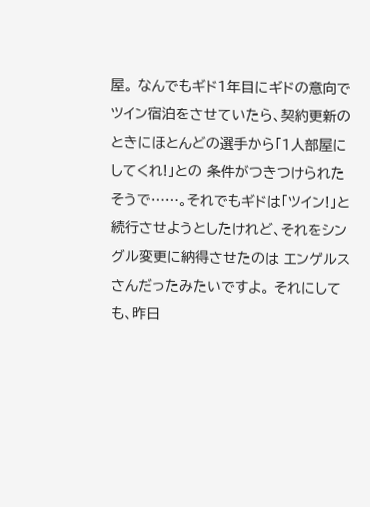屋。 なんでもギド1年目にギドの意向でツイン宿泊をさせていたら、契約更新のときにほとんどの選手から「1人部屋にしてくれ!」との 条件がつきつけられたそうで……。それでもギドは「ツイン!」と続行させようとしたけれど、それをシングル変更に納得させたのは エンゲルスさんだったみたいですよ。 それにしても、昨日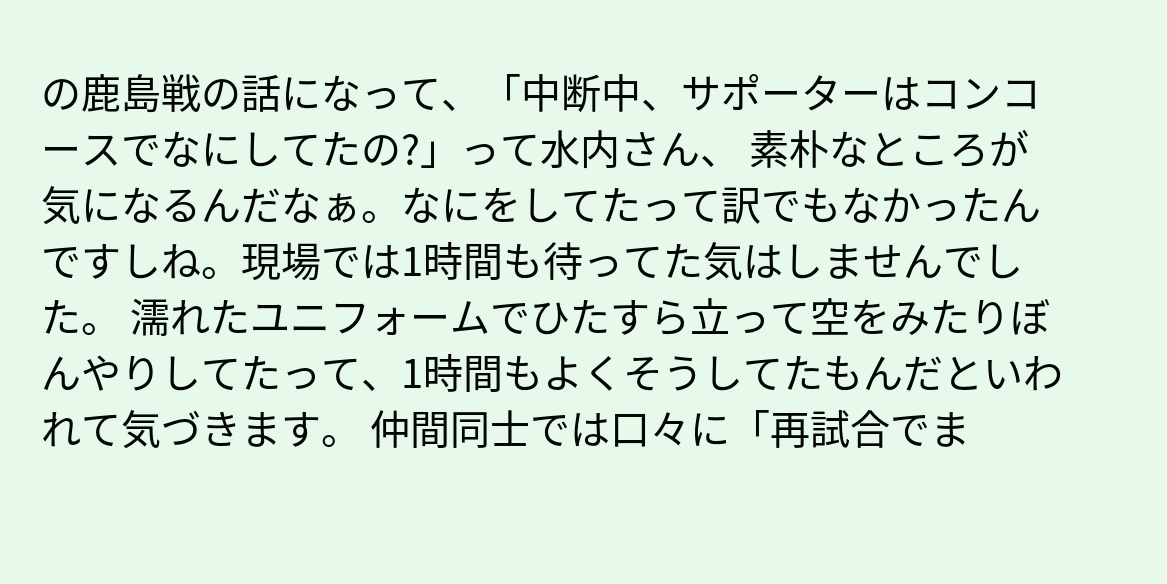の鹿島戦の話になって、「中断中、サポーターはコンコースでなにしてたの?」って水内さん、 素朴なところが気になるんだなぁ。なにをしてたって訳でもなかったんですしね。現場では1時間も待ってた気はしませんでした。 濡れたユニフォームでひたすら立って空をみたりぼんやりしてたって、1時間もよくそうしてたもんだといわれて気づきます。 仲間同士では口々に「再試合でま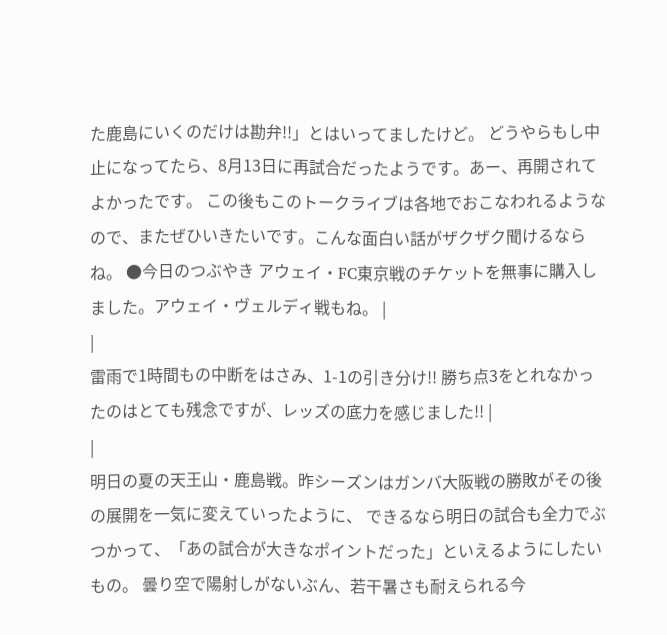た鹿島にいくのだけは勘弁!!」とはいってましたけど。 どうやらもし中止になってたら、8月13日に再試合だったようです。あー、再開されてよかったです。 この後もこのトークライブは各地でおこなわれるようなので、またぜひいきたいです。こんな面白い話がザクザク聞けるならね。 ●今日のつぶやき アウェイ・FC東京戦のチケットを無事に購入しました。アウェイ・ヴェルディ戦もね。 |
|
雷雨で1時間もの中断をはさみ、1-1の引き分け!! 勝ち点3をとれなかったのはとても残念ですが、レッズの底力を感じました!! |
|
明日の夏の天王山・鹿島戦。昨シーズンはガンバ大阪戦の勝敗がその後の展開を一気に変えていったように、 できるなら明日の試合も全力でぶつかって、「あの試合が大きなポイントだった」といえるようにしたいもの。 曇り空で陽射しがないぶん、若干暑さも耐えられる今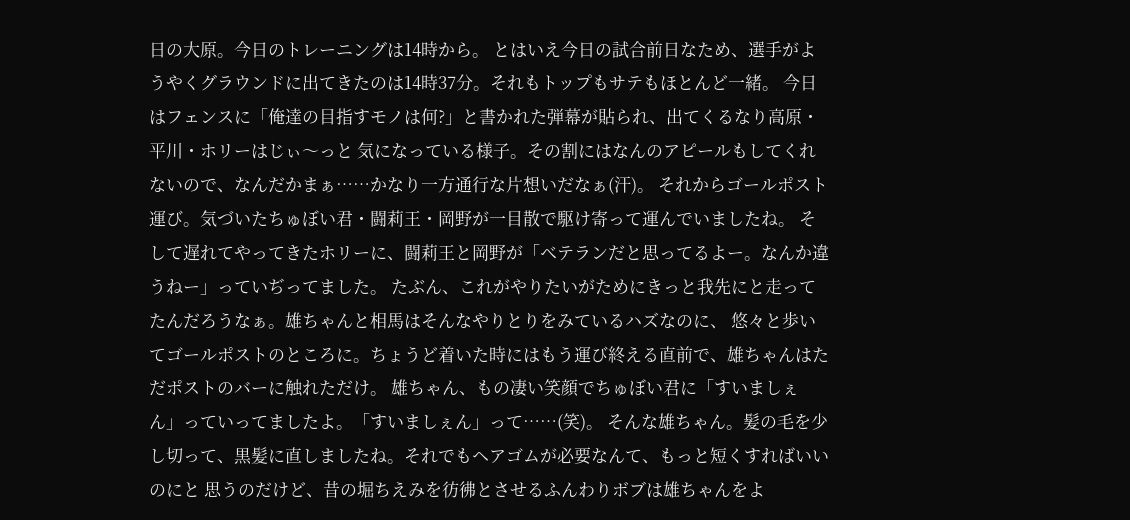日の大原。今日のトレーニングは14時から。 とはいえ今日の試合前日なため、選手がようやくグラウンドに出てきたのは14時37分。それもトップもサテもほとんど一緒。 今日はフェンスに「俺達の目指すモノは何?」と書かれた弾幕が貼られ、出てくるなり高原・平川・ホリーはじぃ〜っと 気になっている様子。その割にはなんのアピールもしてくれないので、なんだかまぁ……かなり一方通行な片想いだなぁ(汗)。 それからゴールポスト運び。気づいたちゅぼい君・闘莉王・岡野が一目散で駆け寄って運んでいましたね。 そして遅れてやってきたホリーに、闘莉王と岡野が「ベテランだと思ってるよー。なんか違うねー」っていぢってました。 たぶん、これがやりたいがためにきっと我先にと走ってたんだろうなぁ。雄ちゃんと相馬はそんなやりとりをみているハズなのに、 悠々と歩いてゴールポストのところに。ちょうど着いた時にはもう運び終える直前で、雄ちゃんはただポストのバーに触れただけ。 雄ちゃん、もの凄い笑顔でちゅぼい君に「すいましぇん」っていってましたよ。「すいましぇん」って……(笑)。 そんな雄ちゃん。髪の毛を少し切って、黒髪に直しましたね。それでもヘアゴムが必要なんて、もっと短くすればいいのにと 思うのだけど、昔の堀ちえみを彷彿とさせるふんわりボブは雄ちゃんをよ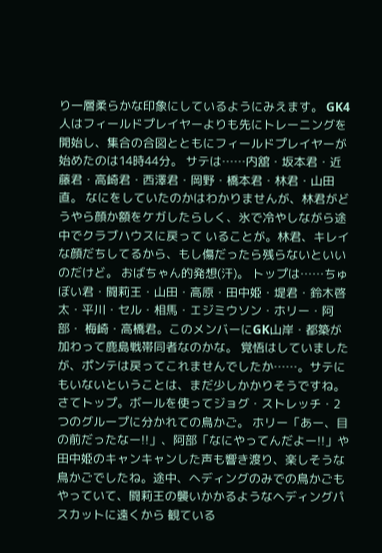り一層柔らかな印象にしているようにみえます。 GK4人はフィールドプレイヤーよりも先にトレーニングを開始し、集合の合図とともにフィールドプレイヤーが始めたのは14時44分。 サテは……内舘・坂本君・近藤君・高崎君・西澤君・岡野・橋本君・林君・山田直。 なにをしていたのかはわかりませんが、林君がどうやら顔か額をケガしたらしく、氷で冷やしながら途中でクラブハウスに戻って いることが。林君、キレイな顔だちしてるから、もし傷だったら残らないといいのだけど。 おばちゃん的発想(汗)。 トップは……ちゅぼい君・闘莉王・山田・高原・田中姫・堤君・鈴木啓太・平川・セル・相馬・エジミウソン・ホリー・阿部・ 梅崎・高橋君。このメンバーにGK山岸・都築が加わって鹿島戦帯同者なのかな。 覚悟はしていましたが、ポンテは戻ってこれませんでしたか……。サテにもいないということは、まだ少しかかりそうですね。 さてトップ。ボールを使ってジョグ・ストレッチ・2つのグループに分かれての鳥かご。 ホリー「あー、目の前だったなー!!」、阿部「なにやってんだよー!!」や田中姫のキャンキャンした声も響き渡り、楽しそうな 鳥かごでしたね。途中、ヘディングのみでの鳥かごもやっていて、闘莉王の襲いかかるようなヘディングパスカットに遠くから 観ている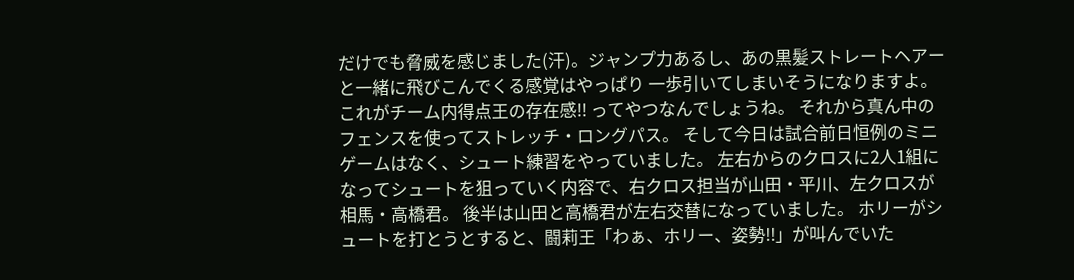だけでも脅威を感じました(汗)。ジャンプ力あるし、あの黒髪ストレートヘアーと一緒に飛びこんでくる感覚はやっぱり 一歩引いてしまいそうになりますよ。これがチーム内得点王の存在感!! ってやつなんでしょうね。 それから真ん中のフェンスを使ってストレッチ・ロングパス。 そして今日は試合前日恒例のミニゲームはなく、シュート練習をやっていました。 左右からのクロスに2人1組になってシュートを狙っていく内容で、右クロス担当が山田・平川、左クロスが相馬・高橋君。 後半は山田と高橋君が左右交替になっていました。 ホリーがシュートを打とうとすると、闘莉王「わぁ、ホリー、姿勢!!」が叫んでいた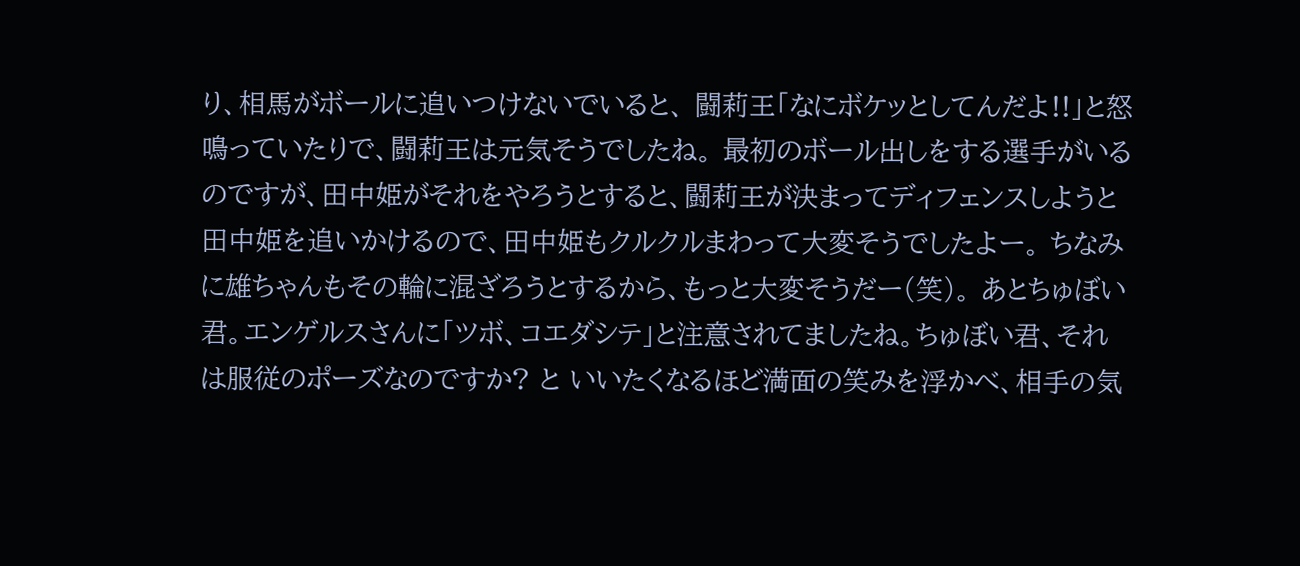り、相馬がボールに追いつけないでいると、 闘莉王「なにボケッとしてんだよ!!」と怒鳴っていたりで、闘莉王は元気そうでしたね。 最初のボール出しをする選手がいるのですが、田中姫がそれをやろうとすると、闘莉王が決まってディフェンスしようと 田中姫を追いかけるので、田中姫もクルクルまわって大変そうでしたよー。 ちなみに雄ちゃんもその輪に混ざろうとするから、もっと大変そうだー(笑)。 あとちゅぼい君。エンゲルスさんに「ツボ、コエダシテ」と注意されてましたね。ちゅぼい君、それは服従のポーズなのですか? と いいたくなるほど満面の笑みを浮かべ、相手の気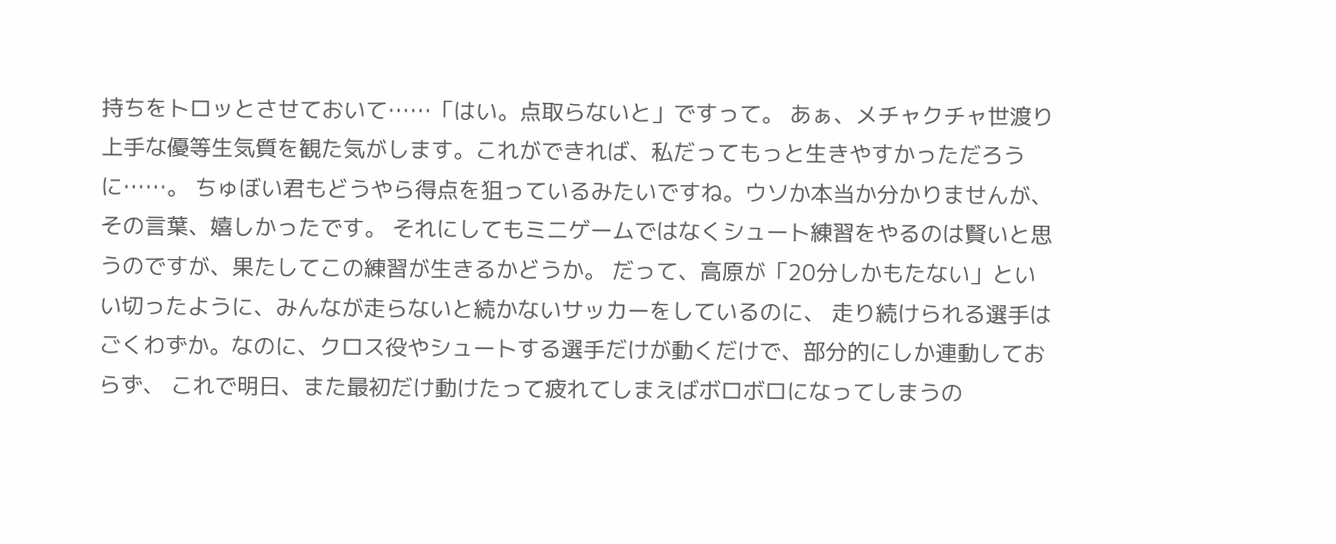持ちをトロッとさせておいて……「はい。点取らないと」ですって。 あぁ、メチャクチャ世渡り上手な優等生気質を観た気がします。これができれば、私だってもっと生きやすかっただろうに……。 ちゅぼい君もどうやら得点を狙っているみたいですね。ウソか本当か分かりませんが、その言葉、嬉しかったです。 それにしてもミニゲームではなくシュート練習をやるのは賢いと思うのですが、果たしてこの練習が生きるかどうか。 だって、高原が「20分しかもたない」といい切ったように、みんなが走らないと続かないサッカーをしているのに、 走り続けられる選手はごくわずか。なのに、クロス役やシュートする選手だけが動くだけで、部分的にしか連動しておらず、 これで明日、また最初だけ動けたって疲れてしまえばボロボロになってしまうの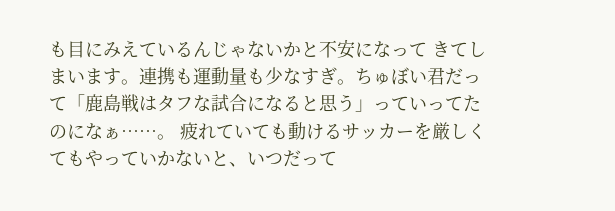も目にみえているんじゃないかと不安になって きてしまいます。連携も運動量も少なすぎ。ちゅぼい君だって「鹿島戦はタフな試合になると思う」っていってたのになぁ……。 疲れていても動けるサッカーを厳しくてもやっていかないと、いつだって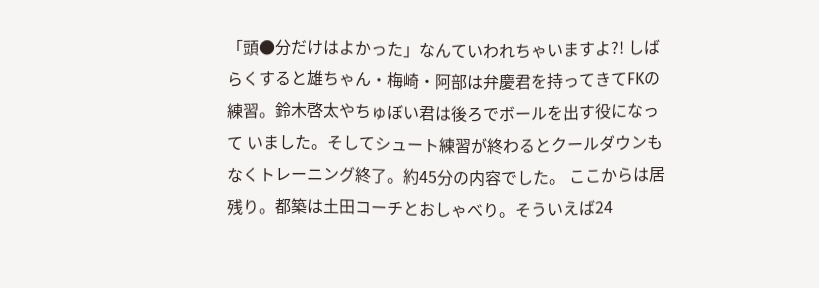「頭●分だけはよかった」なんていわれちゃいますよ?! しばらくすると雄ちゃん・梅崎・阿部は弁慶君を持ってきてFKの練習。鈴木啓太やちゅぼい君は後ろでボールを出す役になって いました。そしてシュート練習が終わるとクールダウンもなくトレーニング終了。約45分の内容でした。 ここからは居残り。都築は土田コーチとおしゃべり。そういえば24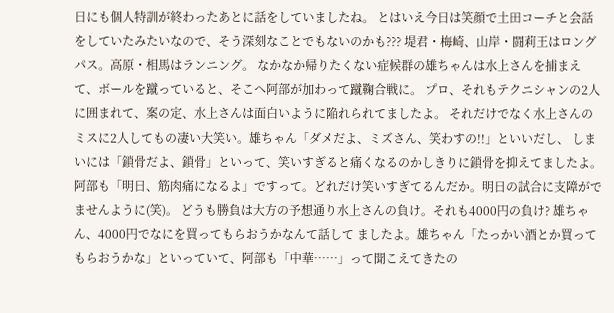日にも個人特訓が終わったあとに話をしていましたね。 とはいえ今日は笑顔で土田コーチと会話をしていたみたいなので、そう深刻なことでもないのかも??? 堤君・梅崎、山岸・闘莉王はロングパス。高原・相馬はランニング。 なかなか帰りたくない症候群の雄ちゃんは水上さんを捕まえて、ボールを蹴っていると、そこへ阿部が加わって蹴鞠合戦に。 プロ、それもテクニシャンの2人に囲まれて、案の定、水上さんは面白いように陥れられてましたよ。 それだけでなく水上さんのミスに2人してもの凄い大笑い。雄ちゃん「ダメだよ、ミズさん、笑わすの!!」といいだし、 しまいには「鎖骨だよ、鎖骨」といって、笑いすぎると痛くなるのかしきりに鎖骨を抑えてましたよ。 阿部も「明日、筋肉痛になるよ」ですって。どれだけ笑いすぎてるんだか。明日の試合に支障がでませんように(笑)。 どうも勝負は大方の予想通り水上さんの負け。それも4000円の負け? 雄ちゃん、4000円でなにを買ってもらおうかなんて話して ましたよ。雄ちゃん「たっかい酒とか買ってもらおうかな」といっていて、阿部も「中華……」って聞こえてきたの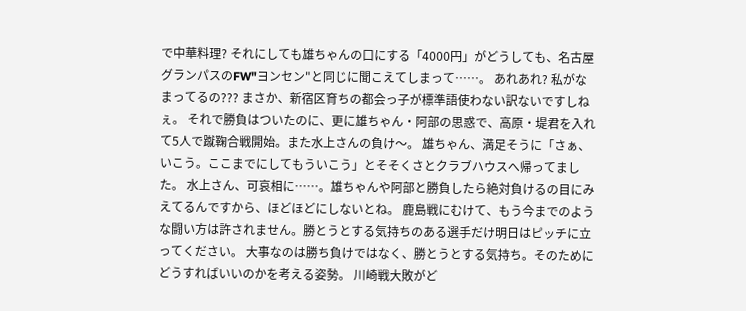で中華料理? それにしても雄ちゃんの口にする「4000円」がどうしても、名古屋グランパスのFW"ヨンセン"と同じに聞こえてしまって……。 あれあれ? 私がなまってるの??? まさか、新宿区育ちの都会っ子が標準語使わない訳ないですしねぇ。 それで勝負はついたのに、更に雄ちゃん・阿部の思惑で、高原・堤君を入れて5人で蹴鞠合戦開始。また水上さんの負け〜。 雄ちゃん、満足そうに「さぁ、いこう。ここまでにしてもういこう」とそそくさとクラブハウスへ帰ってました。 水上さん、可哀相に……。雄ちゃんや阿部と勝負したら絶対負けるの目にみえてるんですから、ほどほどにしないとね。 鹿島戦にむけて、もう今までのような闘い方は許されません。勝とうとする気持ちのある選手だけ明日はピッチに立ってください。 大事なのは勝ち負けではなく、勝とうとする気持ち。そのためにどうすればいいのかを考える姿勢。 川崎戦大敗がど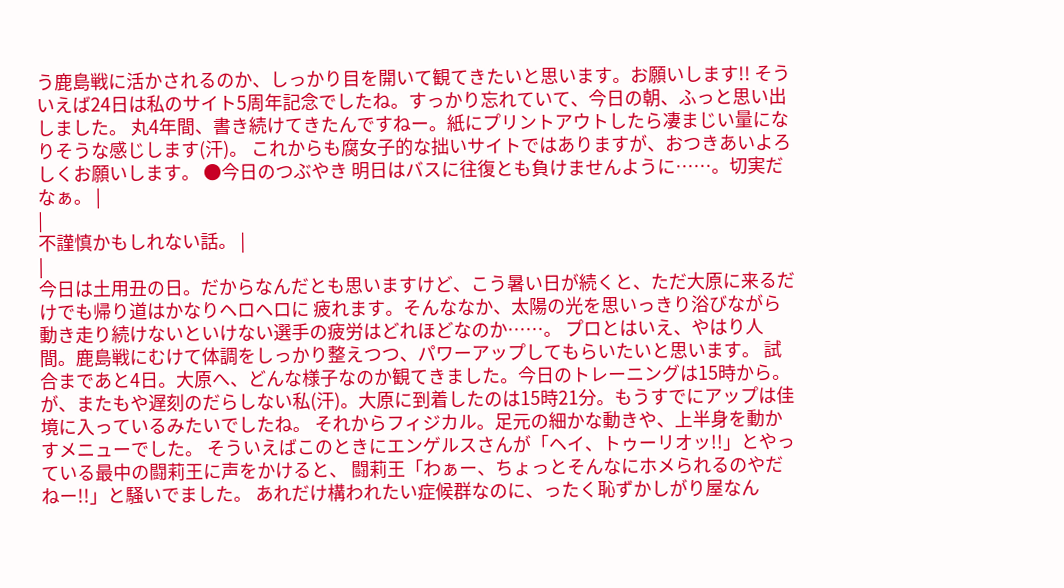う鹿島戦に活かされるのか、しっかり目を開いて観てきたいと思います。お願いします!! そういえば24日は私のサイト5周年記念でしたね。すっかり忘れていて、今日の朝、ふっと思い出しました。 丸4年間、書き続けてきたんですねー。紙にプリントアウトしたら凄まじい量になりそうな感じします(汗)。 これからも腐女子的な拙いサイトではありますが、おつきあいよろしくお願いします。 ●今日のつぶやき 明日はバスに往復とも負けませんように……。切実だなぁ。 |
|
不謹慎かもしれない話。 |
|
今日は土用丑の日。だからなんだとも思いますけど、こう暑い日が続くと、ただ大原に来るだけでも帰り道はかなりヘロヘロに 疲れます。そんななか、太陽の光を思いっきり浴びながら動き走り続けないといけない選手の疲労はどれほどなのか……。 プロとはいえ、やはり人間。鹿島戦にむけて体調をしっかり整えつつ、パワーアップしてもらいたいと思います。 試合まであと4日。大原へ、どんな様子なのか観てきました。今日のトレーニングは15時から。 が、またもや遅刻のだらしない私(汗)。大原に到着したのは15時21分。もうすでにアップは佳境に入っているみたいでしたね。 それからフィジカル。足元の細かな動きや、上半身を動かすメニューでした。 そういえばこのときにエンゲルスさんが「ヘイ、トゥーリオッ!!」とやっている最中の闘莉王に声をかけると、 闘莉王「わぁー、ちょっとそんなにホメられるのやだねー!!」と騒いでました。 あれだけ構われたい症候群なのに、ったく恥ずかしがり屋なん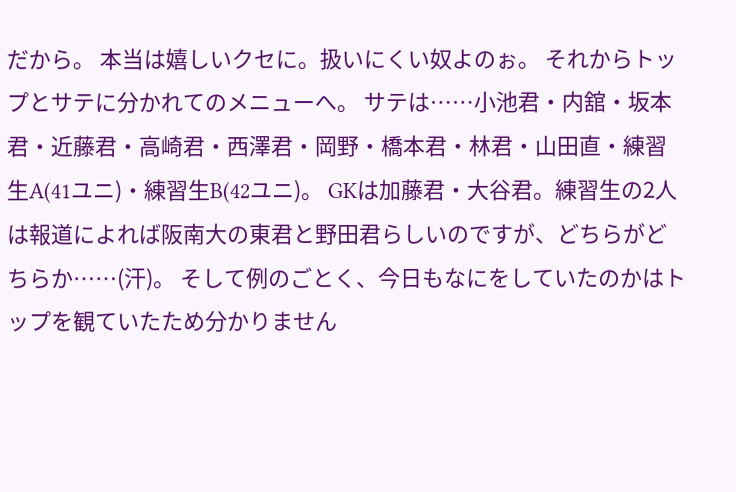だから。 本当は嬉しいクセに。扱いにくい奴よのぉ。 それからトップとサテに分かれてのメニューへ。 サテは……小池君・内舘・坂本君・近藤君・高崎君・西澤君・岡野・橋本君・林君・山田直・練習生A(41ユニ)・練習生B(42ユニ)。 GKは加藤君・大谷君。練習生の2人は報道によれば阪南大の東君と野田君らしいのですが、どちらがどちらか……(汗)。 そして例のごとく、今日もなにをしていたのかはトップを観ていたため分かりません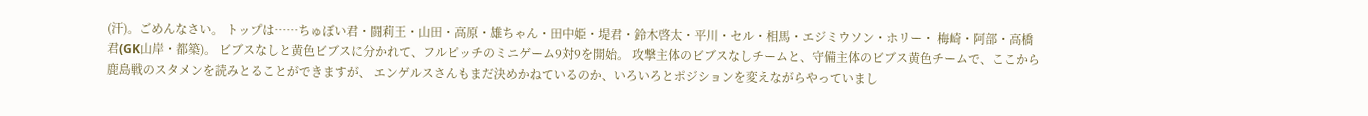(汗)。ごめんなさい。 トップは……ちゅぼい君・闘莉王・山田・高原・雄ちゃん・田中姫・堤君・鈴木啓太・平川・セル・相馬・エジミウソン・ホリー・ 梅崎・阿部・高橋君(GK山岸・都築)。 ビブスなしと黄色ビブスに分かれて、フルピッチのミニゲーム9対9を開始。 攻撃主体のビブスなしチームと、守備主体のビブス黄色チームで、ここから鹿島戦のスタメンを読みとることができますが、 エンゲルスさんもまだ決めかねているのか、いろいろとポジションを変えながらやっていまし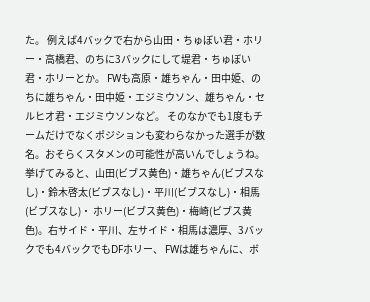た。 例えば4バックで右から山田・ちゅぼい君・ホリー・高橋君、のちに3バックにして堤君・ちゅぼい君・ホリーとか。 FWも高原・雄ちゃん・田中姫、のちに雄ちゃん・田中姫・エジミウソン、雄ちゃん・セルヒオ君・エジミウソンなど。 そのなかでも1度もチームだけでなくポジションも変わらなかった選手が数名。おそらくスタメンの可能性が高いんでしょうね。 挙げてみると、山田(ビブス黄色)・雄ちゃん(ビブスなし)・鈴木啓太(ビブスなし)・平川(ビブスなし)・相馬(ビブスなし)・ ホリー(ビブス黄色)・梅崎(ビブス黄色)。右サイド・平川、左サイド・相馬は濃厚、3バックでも4バックでもDFホリー、 FWは雄ちゃんに、ボ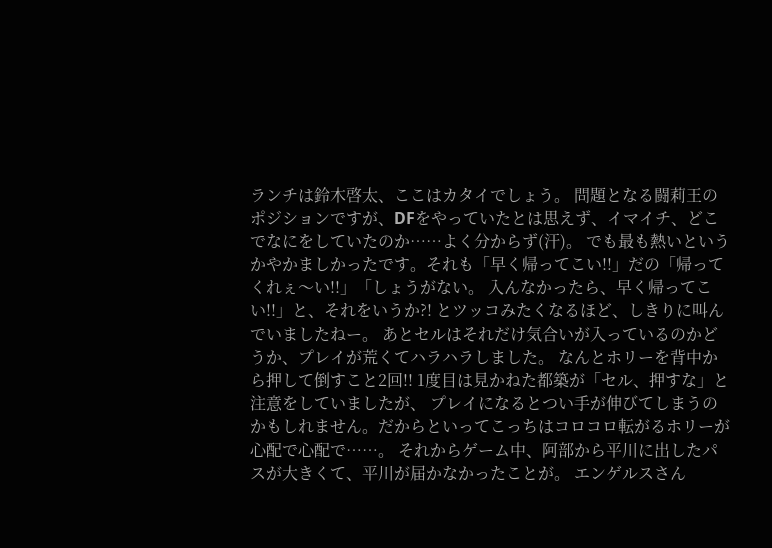ランチは鈴木啓太、ここはカタイでしょう。 問題となる闘莉王のポジションですが、DFをやっていたとは思えず、イマイチ、どこでなにをしていたのか……よく分からず(汗)。 でも最も熱いというかやかましかったです。それも「早く帰ってこい!!」だの「帰ってくれぇ〜い!!」「しょうがない。 入んなかったら、早く帰ってこい!!」と、それをいうか?! とツッコみたくなるほど、しきりに叫んでいましたねー。 あとセルはそれだけ気合いが入っているのかどうか、プレイが荒くてハラハラしました。 なんとホリーを背中から押して倒すこと2回!! 1度目は見かねた都築が「セル、押すな」と注意をしていましたが、 プレイになるとつい手が伸びてしまうのかもしれません。だからといってこっちはコロコロ転がるホリーが心配で心配で……。 それからゲーム中、阿部から平川に出したパスが大きくて、平川が届かなかったことが。 エンゲルスさん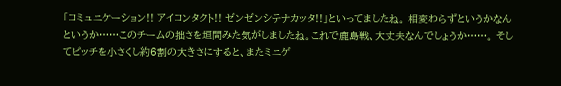「コミュニケーション!! アイコンタクト!! ゼンゼンシテナカッタ!!」といってましたね。 相変わらずというかなんというか……このチームの拙さを垣間みた気がしましたね。これで鹿島戦、大丈夫なんでしょうか……。 そしてピッチを小さくし約6割の大きさにすると、またミニゲ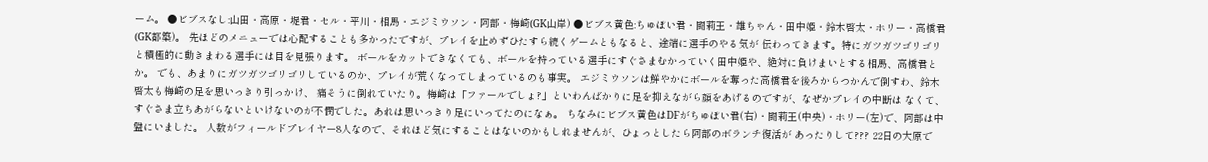ーム。 ●ビブスなし:山田・高原・堤君・セル・平川・相馬・エジミウソン・阿部・梅崎(GK山岸) ●ビブス黄色:ちゅぼい君・闘莉王・雄ちゃん・田中姫・鈴木啓太・ホリー・高橋君(GK都築)。 先ほどのメニューでは心配することも多かったですが、プレイを止めずひたすら続くゲームともなると、途端に選手のやる気が 伝わってきます。特にガツガツゴリゴリと積極的に動きまわる選手には目を見張ります。 ボールをカットできなくても、ボールを持っている選手にすぐさまむかっていく田中姫や、絶対に負けまいとする相馬、高橋君とか。 でも、あまりにガツガツゴリゴリしているのか、プレイが荒くなってしまっているのも事実。 エジミウソンは鮮やかにボールを奪った高橋君を後ろからつかんで倒すわ、鈴木啓太も梅崎の足を思いっきり引っかけ、 痛そうに倒れていたり。梅崎は「ファールでしょ?」といわんばかりに足を抑えながら顔をあげるのですが、なぜかプレイの中断は なくて、すぐさま立ちあがらないといけないのが不憫でした。あれは思いっきり足にいってたのになぁ。 ちなみにビブス黄色はDFがちゅぼい君(右)・闘莉王(中央)・ホリー(左)で、阿部は中盤にいました。 人数がフィールドプレイヤー8人なので、それほど気にすることはないのかもしれませんが、ひょっとしたら阿部のボランチ復活が あったりして??? 22日の大原で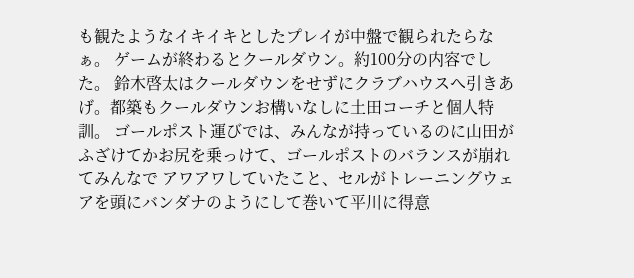も観たようなイキイキとしたプレイが中盤で観られたらなぁ。 ゲームが終わるとクールダウン。約100分の内容でした。 鈴木啓太はクールダウンをせずにクラブハウスへ引きあげ。都築もクールダウンお構いなしに土田コーチと個人特訓。 ゴールポスト運びでは、みんなが持っているのに山田がふざけてかお尻を乗っけて、ゴールポストのバランスが崩れてみんなで アワアワしていたこと、セルがトレーニングウェアを頭にバンダナのようにして巻いて平川に得意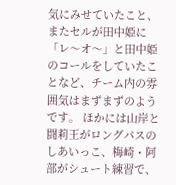気にみせていたこと、 またセルが田中姫に「レ〜オ〜」と田中姫のコールをしていたことなど、チーム内の雰囲気はまずまずのようです。 ほかには山岸と闘莉王がロングパスのしあいっこ、梅崎・阿部がシュート練習で、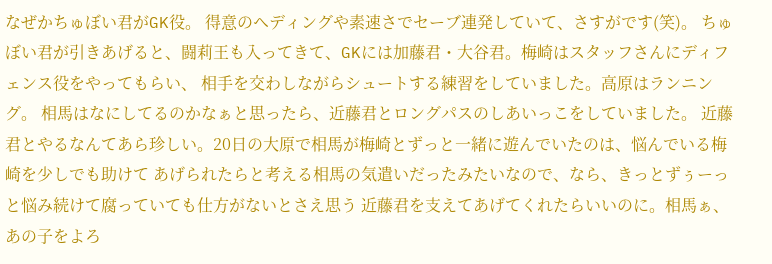なぜかちゅぼい君がGK役。 得意のヘディングや素速さでセーブ連発していて、さすがです(笑)。 ちゅぼい君が引きあげると、闘莉王も入ってきて、GKには加藤君・大谷君。梅崎はスタッフさんにディフェンス役をやってもらい、 相手を交わしながらシュートする練習をしていました。高原はランニング。 相馬はなにしてるのかなぁと思ったら、近藤君とロングパスのしあいっこをしていました。 近藤君とやるなんてあら珍しい。20日の大原で相馬が梅崎とずっと一緒に遊んでいたのは、悩んでいる梅崎を少しでも助けて あげられたらと考える相馬の気遣いだったみたいなので、なら、きっとずぅーっと悩み続けて腐っていても仕方がないとさえ思う 近藤君を支えてあげてくれたらいいのに。相馬ぁ、あの子をよろ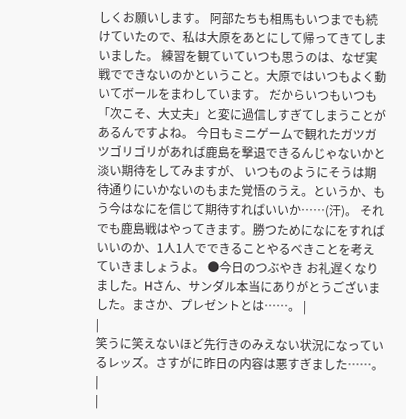しくお願いします。 阿部たちも相馬もいつまでも続けていたので、私は大原をあとにして帰ってきてしまいました。 練習を観ていていつも思うのは、なぜ実戦でできないのかということ。大原ではいつもよく動いてボールをまわしています。 だからいつもいつも「次こそ、大丈夫」と変に過信しすぎてしまうことがあるんですよね。 今日もミニゲームで観れたガツガツゴリゴリがあれば鹿島を撃退できるんじゃないかと淡い期待をしてみますが、 いつものようにそうは期待通りにいかないのもまた覚悟のうえ。というか、もう今はなにを信じて期待すればいいか……(汗)。 それでも鹿島戦はやってきます。勝つためになにをすればいいのか、1人1人でできることやるべきことを考えていきましょうよ。 ●今日のつぶやき お礼遅くなりました。Hさん、サンダル本当にありがとうございました。まさか、プレゼントとは……。 |
|
笑うに笑えないほど先行きのみえない状況になっているレッズ。さすがに昨日の内容は悪すぎました……。 |
|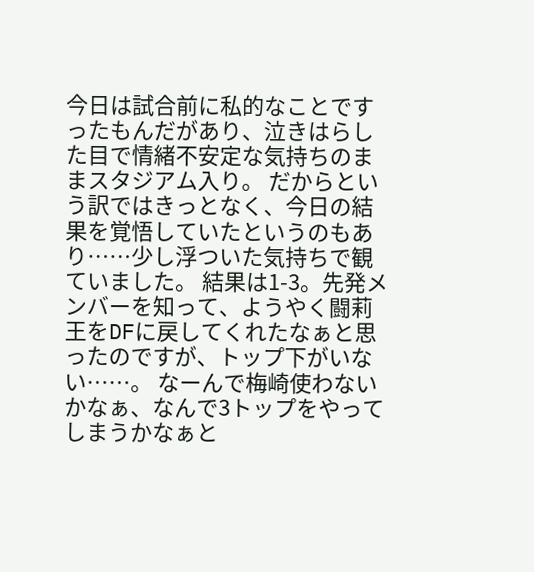今日は試合前に私的なことですったもんだがあり、泣きはらした目で情緒不安定な気持ちのままスタジアム入り。 だからという訳ではきっとなく、今日の結果を覚悟していたというのもあり……少し浮ついた気持ちで観ていました。 結果は1-3。先発メンバーを知って、ようやく闘莉王をDFに戻してくれたなぁと思ったのですが、トップ下がいない……。 なーんで梅崎使わないかなぁ、なんで3トップをやってしまうかなぁと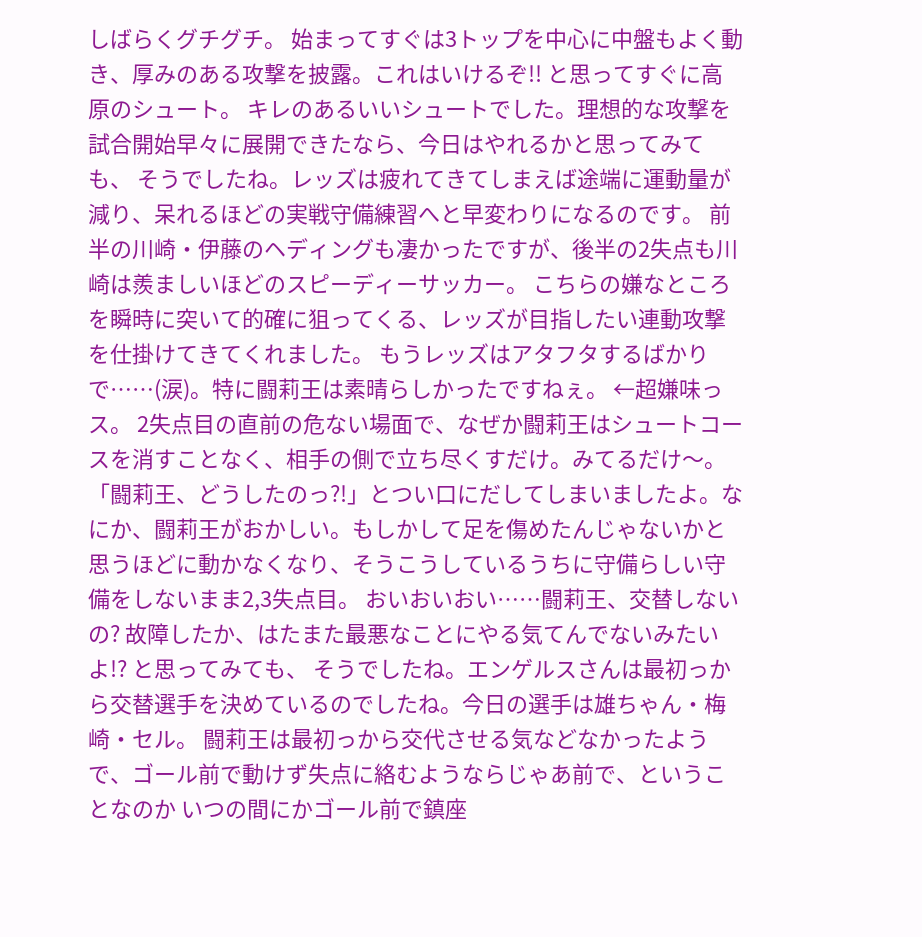しばらくグチグチ。 始まってすぐは3トップを中心に中盤もよく動き、厚みのある攻撃を披露。これはいけるぞ!! と思ってすぐに高原のシュート。 キレのあるいいシュートでした。理想的な攻撃を試合開始早々に展開できたなら、今日はやれるかと思ってみても、 そうでしたね。レッズは疲れてきてしまえば途端に運動量が減り、呆れるほどの実戦守備練習へと早変わりになるのです。 前半の川崎・伊藤のヘディングも凄かったですが、後半の2失点も川崎は羨ましいほどのスピーディーサッカー。 こちらの嫌なところを瞬時に突いて的確に狙ってくる、レッズが目指したい連動攻撃を仕掛けてきてくれました。 もうレッズはアタフタするばかりで……(涙)。特に闘莉王は素晴らしかったですねぇ。 ←超嫌味っス。 2失点目の直前の危ない場面で、なぜか闘莉王はシュートコースを消すことなく、相手の側で立ち尽くすだけ。みてるだけ〜。 「闘莉王、どうしたのっ?!」とつい口にだしてしまいましたよ。なにか、闘莉王がおかしい。もしかして足を傷めたんじゃないかと 思うほどに動かなくなり、そうこうしているうちに守備らしい守備をしないまま2,3失点目。 おいおいおい……闘莉王、交替しないの? 故障したか、はたまた最悪なことにやる気てんでないみたいよ!? と思ってみても、 そうでしたね。エンゲルスさんは最初っから交替選手を決めているのでしたね。今日の選手は雄ちゃん・梅崎・セル。 闘莉王は最初っから交代させる気などなかったようで、ゴール前で動けず失点に絡むようならじゃあ前で、ということなのか いつの間にかゴール前で鎮座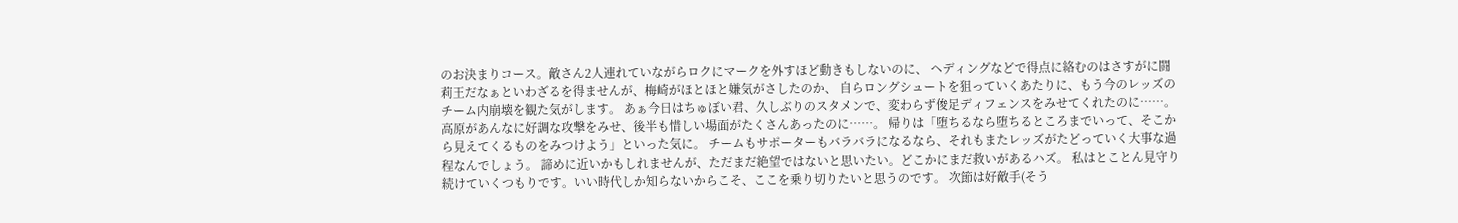のお決まりコース。敵さん2人連れていながらロクにマークを外すほど動きもしないのに、 ヘディングなどで得点に絡むのはさすがに闘莉王だなぁといわざるを得ませんが、梅崎がほとほと嫌気がさしたのか、 自らロングシュートを狙っていくあたりに、もう今のレッズのチーム内崩壊を観た気がします。 あぁ今日はちゅぼい君、久しぶりのスタメンで、変わらず俊足ディフェンスをみせてくれたのに……。 高原があんなに好調な攻撃をみせ、後半も惜しい場面がたくさんあったのに……。 帰りは「堕ちるなら堕ちるところまでいって、そこから見えてくるものをみつけよう」といった気に。 チームもサポーターもバラバラになるなら、それもまたレッズがたどっていく大事な過程なんでしょう。 諦めに近いかもしれませんが、ただまだ絶望ではないと思いたい。どこかにまだ救いがあるハズ。 私はとことん見守り続けていくつもりです。いい時代しか知らないからこそ、ここを乗り切りたいと思うのです。 次節は好敵手(そう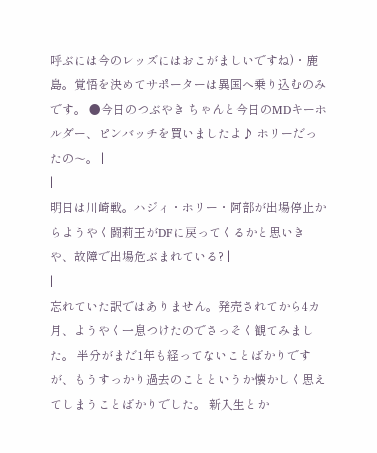呼ぶには今のレッズにはおこがましいですね)・鹿島。覚悟を決めてサポーターは異国へ乗り込むのみです。 ●今日のつぶやき ちゃんと今日のMDキーホルダー、ピンバッチを買いましたよ♪ ホリーだったの〜。 |
|
明日は川崎戦。ハジィ・ホリー・阿部が出場停止からようやく闘莉王がDFに戻ってくるかと思いきや、故障で出場危ぶまれている? |
|
忘れていた訳ではありません。発売されてから4カ月、ようやく一息つけたのでさっそく観てみました。 半分がまだ1年も経ってないことばかりですが、もうすっかり過去のことというか懐かしく思えてしまうことばかりでした。 新入生とか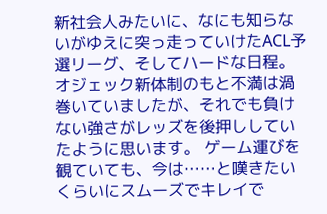新社会人みたいに、なにも知らないがゆえに突っ走っていけたACL予選リーグ、そしてハードな日程。 オジェック新体制のもと不満は渦巻いていましたが、それでも負けない強さがレッズを後押ししていたように思います。 ゲーム運びを観ていても、今は……と嘆きたいくらいにスムーズでキレイで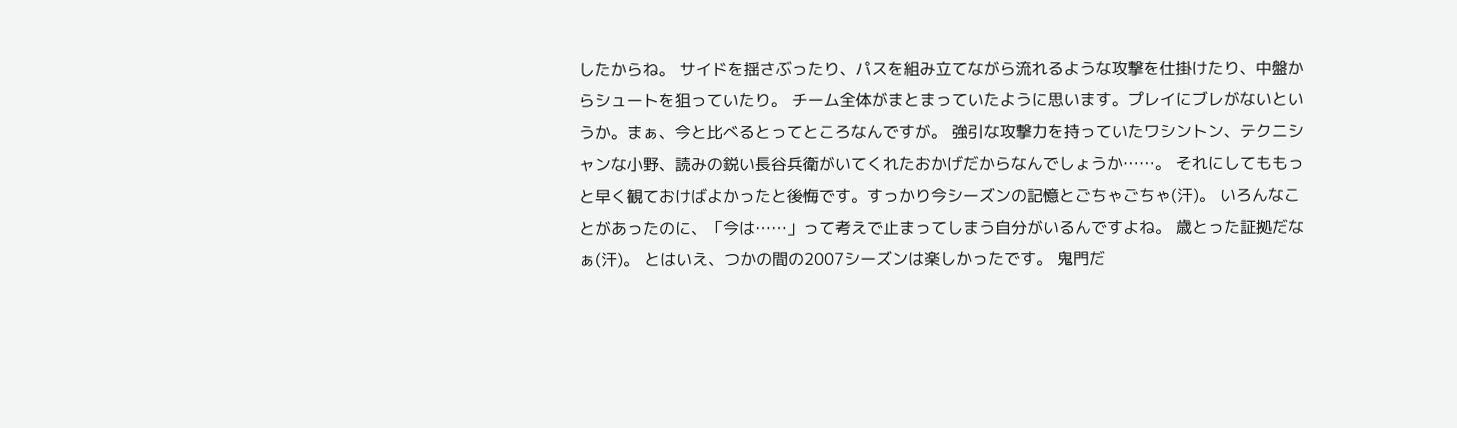したからね。 サイドを揺さぶったり、パスを組み立てながら流れるような攻撃を仕掛けたり、中盤からシュートを狙っていたり。 チーム全体がまとまっていたように思います。プレイにブレがないというか。まぁ、今と比べるとってところなんですが。 強引な攻撃力を持っていたワシントン、テクニシャンな小野、読みの鋭い長谷兵衛がいてくれたおかげだからなんでしょうか……。 それにしてももっと早く観ておけばよかったと後悔です。すっかり今シーズンの記憶とごちゃごちゃ(汗)。 いろんなことがあったのに、「今は……」って考えで止まってしまう自分がいるんですよね。 歳とった証拠だなぁ(汗)。 とはいえ、つかの間の2007シーズンは楽しかったです。 鬼門だ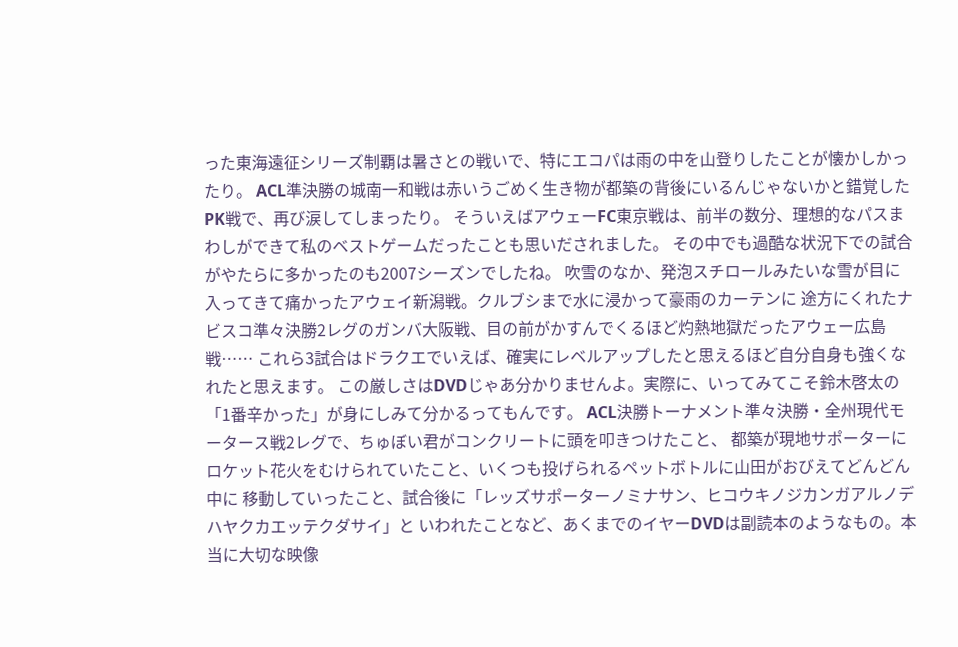った東海遠征シリーズ制覇は暑さとの戦いで、特にエコパは雨の中を山登りしたことが懐かしかったり。 ACL準決勝の城南一和戦は赤いうごめく生き物が都築の背後にいるんじゃないかと錯覚したPK戦で、再び涙してしまったり。 そういえばアウェーFC東京戦は、前半の数分、理想的なパスまわしができて私のベストゲームだったことも思いだされました。 その中でも過酷な状況下での試合がやたらに多かったのも2007シーズンでしたね。 吹雪のなか、発泡スチロールみたいな雪が目に入ってきて痛かったアウェイ新潟戦。クルブシまで水に浸かって豪雨のカーテンに 途方にくれたナビスコ準々決勝2レグのガンバ大阪戦、目の前がかすんでくるほど灼熱地獄だったアウェー広島戦…… これら3試合はドラクエでいえば、確実にレベルアップしたと思えるほど自分自身も強くなれたと思えます。 この厳しさはDVDじゃあ分かりませんよ。実際に、いってみてこそ鈴木啓太の「1番辛かった」が身にしみて分かるってもんです。 ACL決勝トーナメント準々決勝・全州現代モータース戦2レグで、ちゅぼい君がコンクリートに頭を叩きつけたこと、 都築が現地サポーターにロケット花火をむけられていたこと、いくつも投げられるペットボトルに山田がおびえてどんどん中に 移動していったこと、試合後に「レッズサポーターノミナサン、ヒコウキノジカンガアルノデハヤクカエッテクダサイ」と いわれたことなど、あくまでのイヤーDVDは副読本のようなもの。本当に大切な映像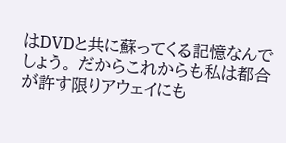はDVDと共に蘇ってくる記憶なんでしょう。 だからこれからも私は都合が許す限りアウェイにも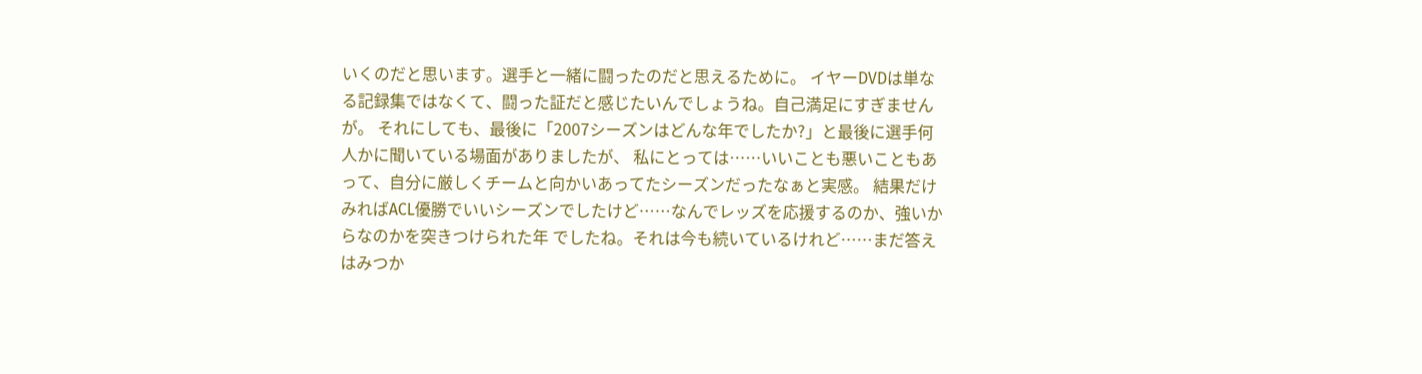いくのだと思います。選手と一緒に闘ったのだと思えるために。 イヤーDVDは単なる記録集ではなくて、闘った証だと感じたいんでしょうね。自己満足にすぎませんが。 それにしても、最後に「2007シーズンはどんな年でしたか?」と最後に選手何人かに聞いている場面がありましたが、 私にとっては……いいことも悪いこともあって、自分に厳しくチームと向かいあってたシーズンだったなぁと実感。 結果だけみればACL優勝でいいシーズンでしたけど……なんでレッズを応援するのか、強いからなのかを突きつけられた年 でしたね。それは今も続いているけれど……まだ答えはみつか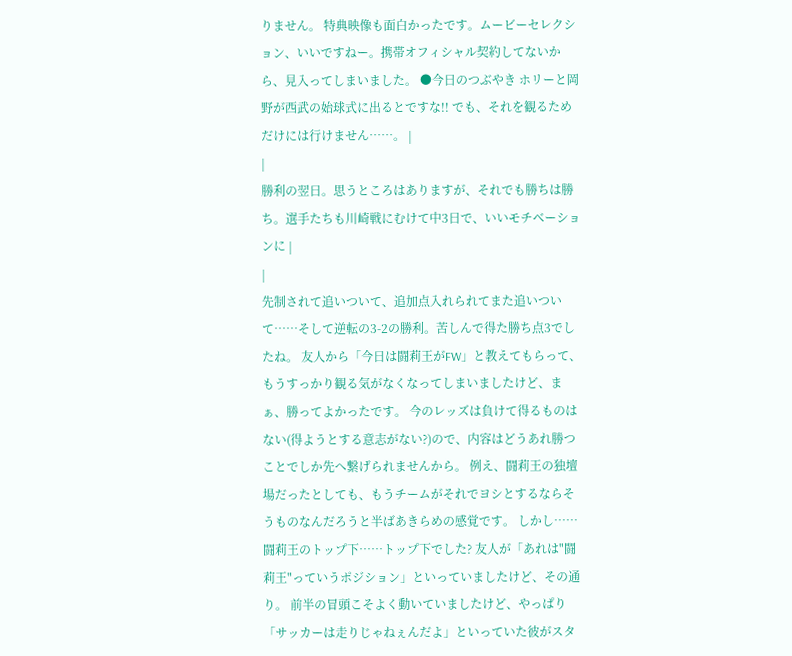りません。 特典映像も面白かったです。ムービーセレクション、いいですねー。携帯オフィシャル契約してないから、見入ってしまいました。 ●今日のつぶやき ホリーと岡野が西武の始球式に出るとですな!! でも、それを観るためだけには行けません……。 |
|
勝利の翌日。思うところはありますが、それでも勝ちは勝ち。選手たちも川崎戦にむけて中3日で、いいモチベーションに |
|
先制されて追いついて、追加点入れられてまた追いついて……そして逆転の3-2の勝利。苦しんで得た勝ち点3でしたね。 友人から「今日は闘莉王がFW」と教えてもらって、もうすっかり観る気がなくなってしまいましたけど、まぁ、勝ってよかったです。 今のレッズは負けて得るものはない(得ようとする意志がない?)ので、内容はどうあれ勝つことでしか先へ繋げられませんから。 例え、闘莉王の独壇場だったとしても、もうチームがそれでヨシとするならそうものなんだろうと半ばあきらめの感覚です。 しかし……闘莉王のトップ下……トップ下でした? 友人が「あれは"闘莉王"っていうポジション」といっていましたけど、その通り。 前半の冒頭こそよく動いていましたけど、やっぱり「サッカーは走りじゃねぇんだよ」といっていた彼がスタ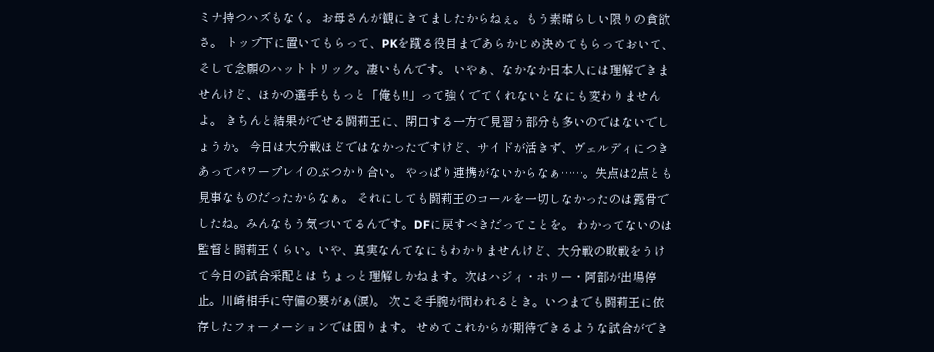ミナ持つハズもなく。 お母さんが観にきてましたからねぇ。もう素晴らしい限りの貪欲さ。 トップ下に置いてもらって、PKを蹴る役目まであらかじめ決めてもらっておいて、そして念願のハットトリック。凄いもんです。 いやぁ、なかなか日本人には理解できませんけど、ほかの選手ももっと「俺も!!」って強くでてくれないとなにも変わりませんよ。 きちんと結果がでせる闘莉王に、閉口する一方で見習う部分も多いのではないでしょうか。 今日は大分戦ほどではなかったですけど、サイドが活きず、ヴェルディにつきあってパワープレイのぶつかり合い。 やっぱり連携がないからなぁ……。失点は2点とも見事なものだったからなぁ。 それにしても闘莉王のコールを一切しなかったのは露骨でしたね。みんなもう気づいてるんです。DFに戻すべきだってことを。 わかってないのは監督と闘莉王くらい。いや、真実なんてなにもわかりませんけど、大分戦の敗戦をうけて今日の試合采配とは ちょっと理解しかねます。次はハジィ・ホリー・阿部が出場停止。川崎相手に守備の要がぁ(涙)。 次こそ手腕が問われるとき。いつまでも闘莉王に依存したフォーメーションでは困ります。 せめてこれからが期待できるような試合ができ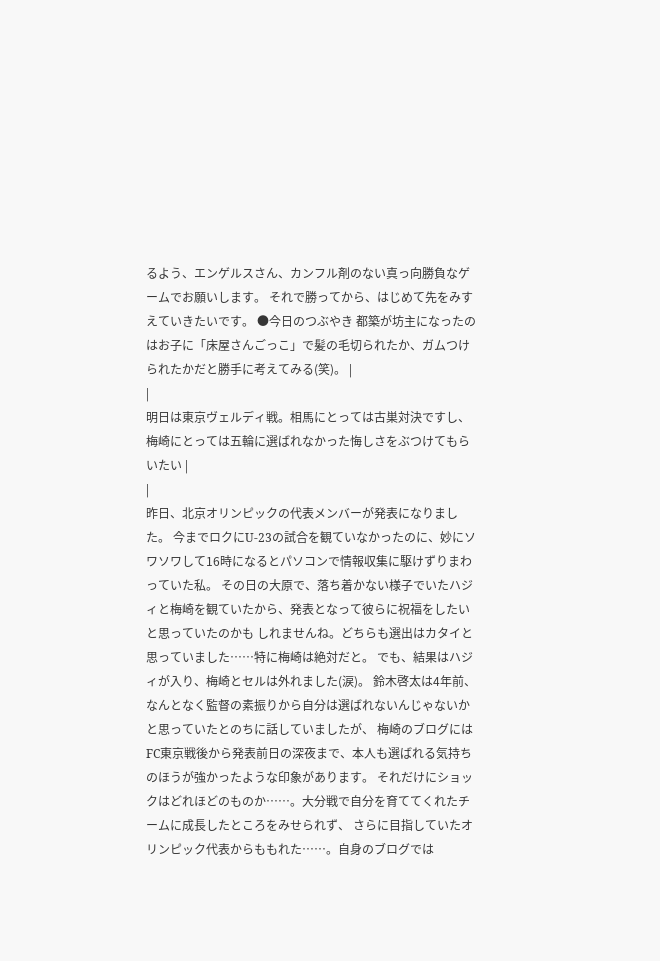るよう、エンゲルスさん、カンフル剤のない真っ向勝負なゲームでお願いします。 それで勝ってから、はじめて先をみすえていきたいです。 ●今日のつぶやき 都築が坊主になったのはお子に「床屋さんごっこ」で髪の毛切られたか、ガムつけられたかだと勝手に考えてみる(笑)。 |
|
明日は東京ヴェルディ戦。相馬にとっては古巣対決ですし、梅崎にとっては五輪に選ばれなかった悔しさをぶつけてもらいたい |
|
昨日、北京オリンピックの代表メンバーが発表になりました。 今までロクにU-23の試合を観ていなかったのに、妙にソワソワして16時になるとパソコンで情報収集に駆けずりまわっていた私。 その日の大原で、落ち着かない様子でいたハジィと梅崎を観ていたから、発表となって彼らに祝福をしたいと思っていたのかも しれませんね。どちらも選出はカタイと思っていました……特に梅崎は絶対だと。 でも、結果はハジィが入り、梅崎とセルは外れました(涙)。 鈴木啓太は4年前、なんとなく監督の素振りから自分は選ばれないんじゃないかと思っていたとのちに話していましたが、 梅崎のブログにはFC東京戦後から発表前日の深夜まで、本人も選ばれる気持ちのほうが強かったような印象があります。 それだけにショックはどれほどのものか……。大分戦で自分を育ててくれたチームに成長したところをみせられず、 さらに目指していたオリンピック代表からももれた……。自身のブログでは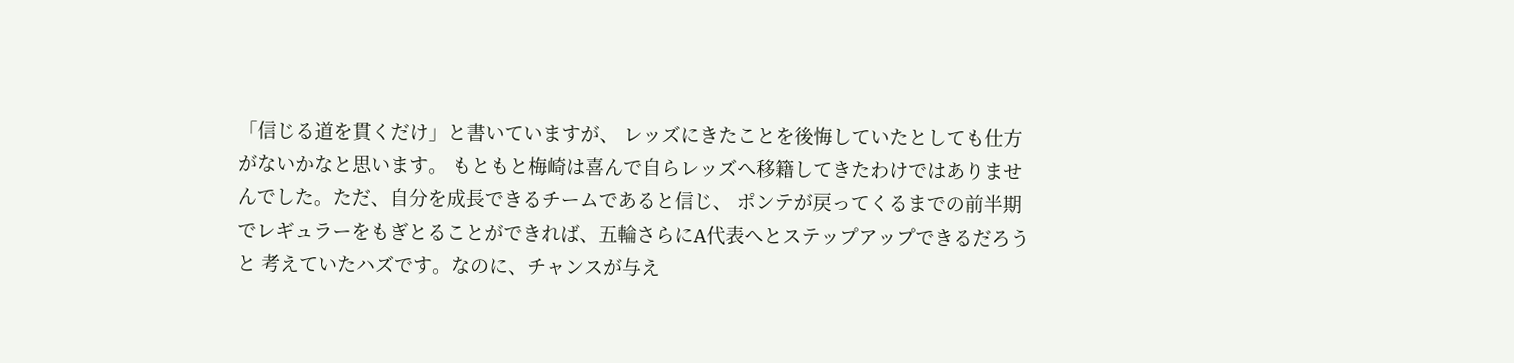「信じる道を貫くだけ」と書いていますが、 レッズにきたことを後悔していたとしても仕方がないかなと思います。 もともと梅崎は喜んで自らレッズへ移籍してきたわけではありませんでした。ただ、自分を成長できるチームであると信じ、 ポンテが戻ってくるまでの前半期でレギュラーをもぎとることができれば、五輪さらにA代表へとステップアップできるだろうと 考えていたハズです。なのに、チャンスが与え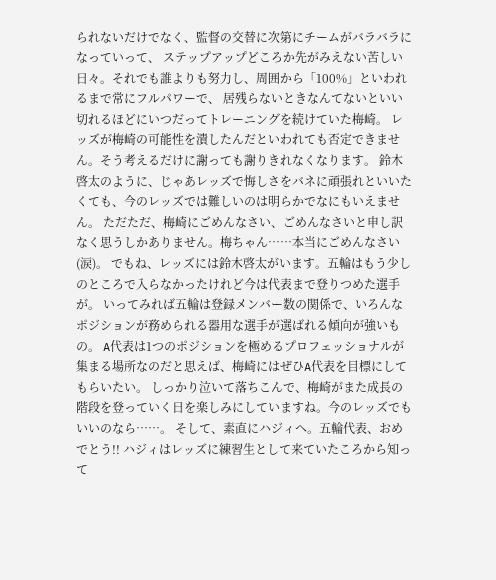られないだけでなく、監督の交替に次第にチームがバラバラになっていって、 ステップアップどころか先がみえない苦しい日々。それでも誰よりも努力し、周囲から「100%」といわれるまで常にフルパワーで、 居残らないときなんてないといい切れるほどにいつだってトレーニングを続けていた梅崎。 レッズが梅崎の可能性を潰したんだといわれても否定できません。そう考えるだけに謝っても謝りきれなくなります。 鈴木啓太のように、じゃあレッズで悔しさをバネに頑張れといいたくても、今のレッズでは難しいのは明らかでなにもいえません。 ただただ、梅崎にごめんなさい、ごめんなさいと申し訳なく思うしかありません。梅ちゃん……本当にごめんなさい(涙)。 でもね、レッズには鈴木啓太がいます。五輪はもう少しのところで入らなかったけれど今は代表まで登りつめた選手が。 いってみれば五輪は登録メンバー数の関係で、いろんなポジションが務められる器用な選手が選ばれる傾向が強いもの。 A代表は1つのポジションを極めるプロフェッショナルが集まる場所なのだと思えば、梅崎にはぜひA代表を目標にしてもらいたい。 しっかり泣いて落ちこんで、梅崎がまた成長の階段を登っていく日を楽しみにしていますね。今のレッズでもいいのなら……。 そして、素直にハジィへ。五輪代表、おめでとう!! ハジィはレッズに練習生として来ていたころから知って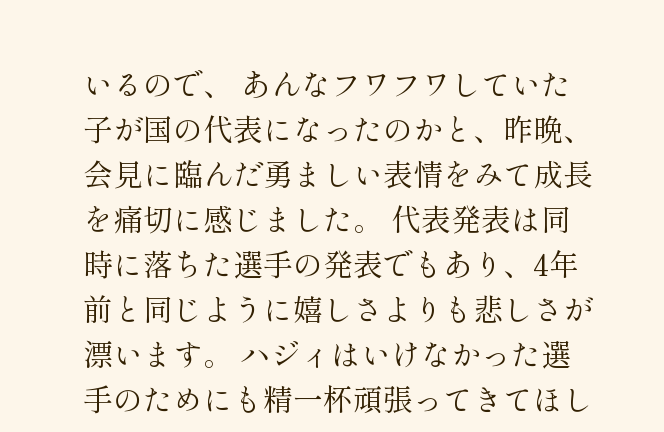いるので、 あんなフワフワしていた子が国の代表になったのかと、昨晩、会見に臨んだ勇ましい表情をみて成長を痛切に感じました。 代表発表は同時に落ちた選手の発表でもあり、4年前と同じように嬉しさよりも悲しさが漂います。 ハジィはいけなかった選手のためにも精一杯頑張ってきてほし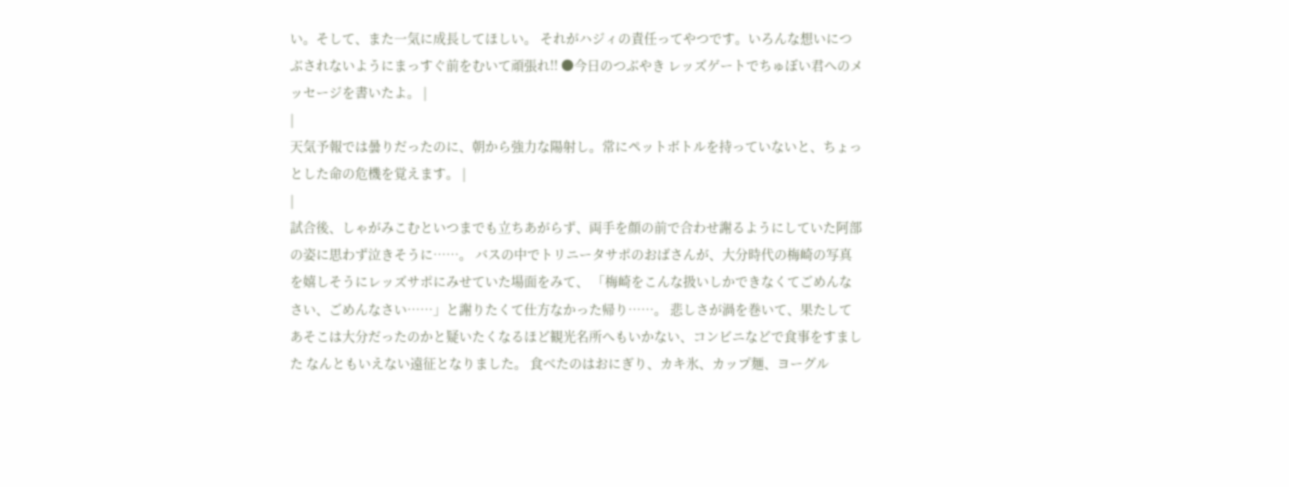い。そして、また一気に成長してほしい。 それがハジィの責任ってやつです。いろんな想いにつぶされないようにまっすぐ前をむいて頑張れ!! ●今日のつぶやき レッズゲートでちゅぼい君へのメッセージを書いたよ。 |
|
天気予報では曇りだったのに、朝から強力な陽射し。常にペットボトルを持っていないと、ちょっとした命の危機を覚えます。 |
|
試合後、しゃがみこむといつまでも立ちあがらず、両手を顔の前で合わせ謝るようにしていた阿部の姿に思わず泣きそうに……。 バスの中でトリニータサポのおばさんが、大分時代の梅崎の写真を嬉しそうにレッズサポにみせていた場面をみて、 「梅崎をこんな扱いしかできなくてごめんなさい、ごめんなさい……」と謝りたくて仕方なかった帰り……。 悲しさが渦を巻いて、果たしてあそこは大分だったのかと疑いたくなるほど観光名所へもいかない、コンビニなどで食事をすました なんともいえない遠征となりました。 食べたのはおにぎり、カキ氷、カップ麺、ヨーグル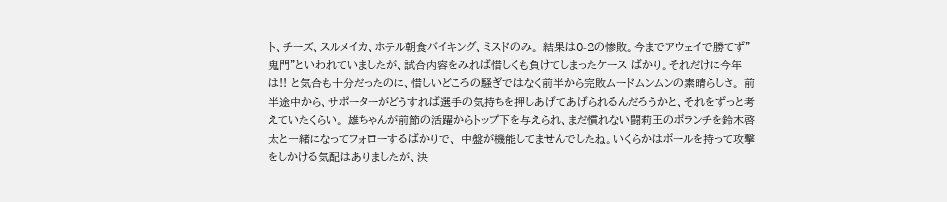ト、チーズ、スルメイカ、ホテル朝食バイキング、ミスドのみ。 結果は0-2の惨敗。今までアウェイで勝てず"鬼門"といわれていましたが、試合内容をみれば惜しくも負けてしまったケース ばかり。それだけに今年は!! と気合も十分だったのに、惜しいどころの騒ぎではなく前半から完敗ムードムンムンの素晴らしさ。 前半途中から、サポーターがどうすれば選手の気持ちを押しあげてあげられるんだろうかと、それをずっと考えていたくらい。 雄ちゃんが前節の活躍からトップ下を与えられ、まだ慣れない闘莉王のボランチを鈴木啓太と一緒になってフォローするばかりで、 中盤が機能してませんでしたね。いくらかはボールを持って攻撃をしかける気配はありましたが、決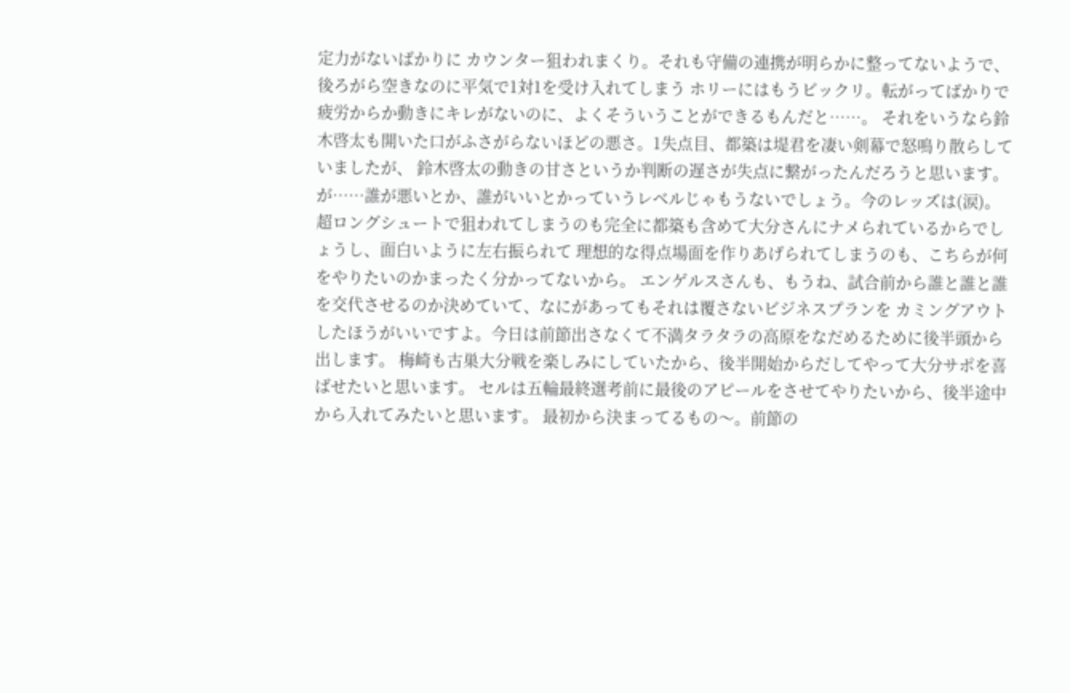定力がないばかりに カウンター狙われまくり。それも守備の連携が明らかに整ってないようで、後ろがら空きなのに平気で1対1を受け入れてしまう ホリーにはもうビックリ。転がってばかりで疲労からか動きにキレがないのに、よくそういうことができるもんだと……。 それをいうなら鈴木啓太も開いた口がふさがらないほどの悪さ。1失点目、都築は堤君を凄い剣幕で怒鳴り散らしていましたが、 鈴木啓太の動きの甘さというか判断の遅さが失点に繋がったんだろうと思います。 が……誰が悪いとか、誰がいいとかっていうレベルじゃもうないでしょう。今のレッズは(涙)。 超ロングシュートで狙われてしまうのも完全に都築も含めて大分さんにナメられているからでしょうし、面白いように左右振られて 理想的な得点場面を作りあげられてしまうのも、こちらが何をやりたいのかまったく分かってないから。 エンゲルスさんも、もうね、試合前から誰と誰と誰を交代させるのか決めていて、なにがあってもそれは覆さないビジネスプランを カミングアウトしたほうがいいですよ。今日は前節出さなくて不満タラタラの高原をなだめるために後半頭から出します。 梅崎も古巣大分戦を楽しみにしていたから、後半開始からだしてやって大分サポを喜ばせたいと思います。 セルは五輪最終選考前に最後のアピールをさせてやりたいから、後半途中から入れてみたいと思います。 最初から決まってるもの〜。前節の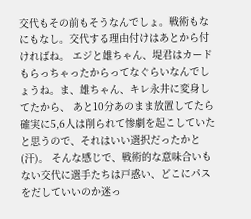交代もその前もそうなんでしょ。戦術もなにもなし。交代する理由付けはあとから付ければね。 エジと雄ちゃん、堤君はカードもらっちゃったからってなぐらいなんでしょうね。ま、雄ちゃん、キレ永井に変身してたから、 あと10分あのまま放置してたら確実に5,6人は削られて惨劇を起こしていたと思うので、それはいい選択だったかと(汗)。 そんな感じで、戦術的な意味合いもない交代に選手たちは戸惑い、どこにパスをだしていいのか迷っ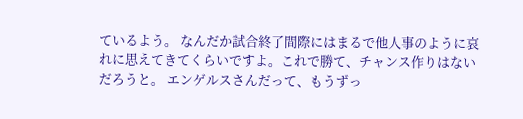ているよう。 なんだか試合終了間際にはまるで他人事のように哀れに思えてきてくらいですよ。これで勝て、チャンス作りはないだろうと。 エンゲルスさんだって、もうずっ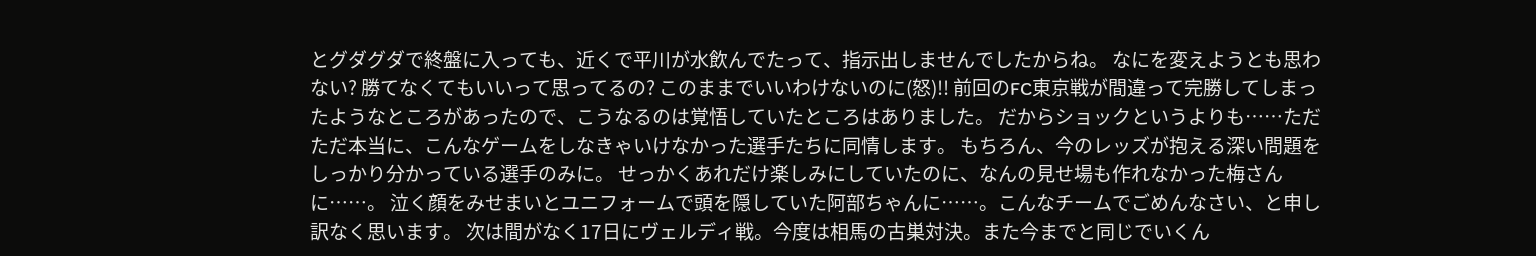とグダグダで終盤に入っても、近くで平川が水飲んでたって、指示出しませんでしたからね。 なにを変えようとも思わない? 勝てなくてもいいって思ってるの? このままでいいわけないのに(怒)!! 前回のFC東京戦が間違って完勝してしまったようなところがあったので、こうなるのは覚悟していたところはありました。 だからショックというよりも……ただただ本当に、こんなゲームをしなきゃいけなかった選手たちに同情します。 もちろん、今のレッズが抱える深い問題をしっかり分かっている選手のみに。 せっかくあれだけ楽しみにしていたのに、なんの見せ場も作れなかった梅さんに……。 泣く顔をみせまいとユニフォームで頭を隠していた阿部ちゃんに……。こんなチームでごめんなさい、と申し訳なく思います。 次は間がなく17日にヴェルディ戦。今度は相馬の古巣対決。また今までと同じでいくん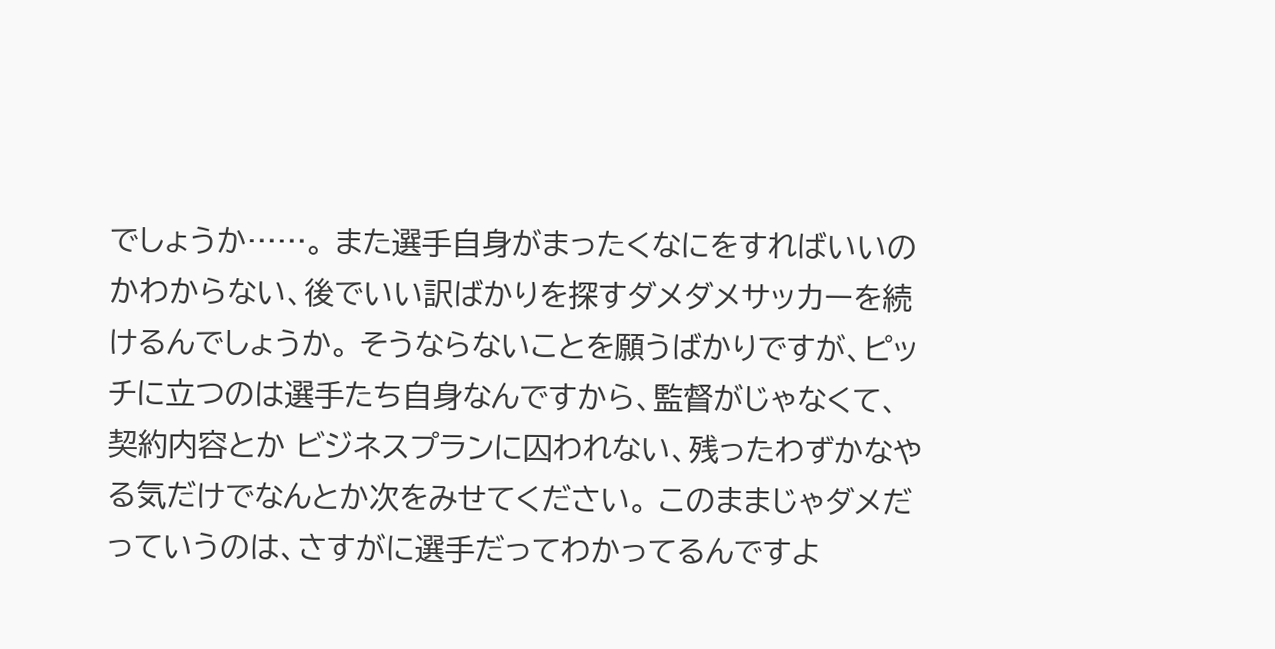でしょうか……。 また選手自身がまったくなにをすればいいのかわからない、後でいい訳ばかりを探すダメダメサッカーを続けるんでしょうか。 そうならないことを願うばかりですが、ピッチに立つのは選手たち自身なんですから、監督がじゃなくて、契約内容とか ビジネスプランに囚われない、残ったわずかなやる気だけでなんとか次をみせてください。 このままじゃダメだっていうのは、さすがに選手だってわかってるんですよ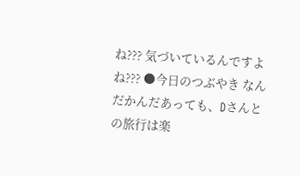ね??? 気づいているんですよね??? ●今日のつぶやき なんだかんだあっても、Dさんとの旅行は楽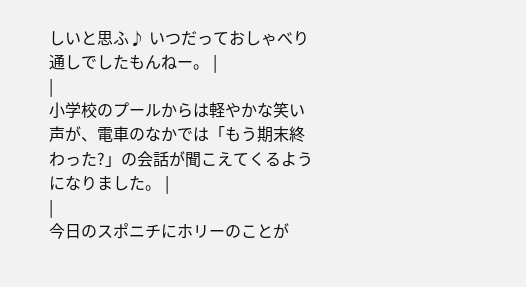しいと思ふ♪ いつだっておしゃべり通しでしたもんねー。 |
|
小学校のプールからは軽やかな笑い声が、電車のなかでは「もう期末終わった?」の会話が聞こえてくるようになりました。 |
|
今日のスポニチにホリーのことが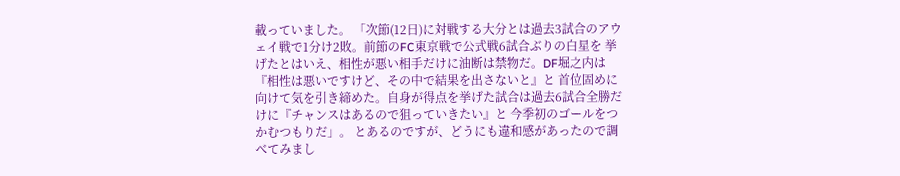載っていました。 「次節(12日)に対戦する大分とは過去3試合のアウェイ戦で1分け2敗。前節のFC東京戦で公式戦6試合ぶりの白星を 挙げたとはいえ、相性が悪い相手だけに油断は禁物だ。DF堀之内は『相性は悪いですけど、その中で結果を出さないと』と 首位固めに向けて気を引き締めた。自身が得点を挙げた試合は過去6試合全勝だけに『チャンスはあるので狙っていきたい』と 今季初のゴールをつかむつもりだ」。 とあるのですが、どうにも違和感があったので調べてみまし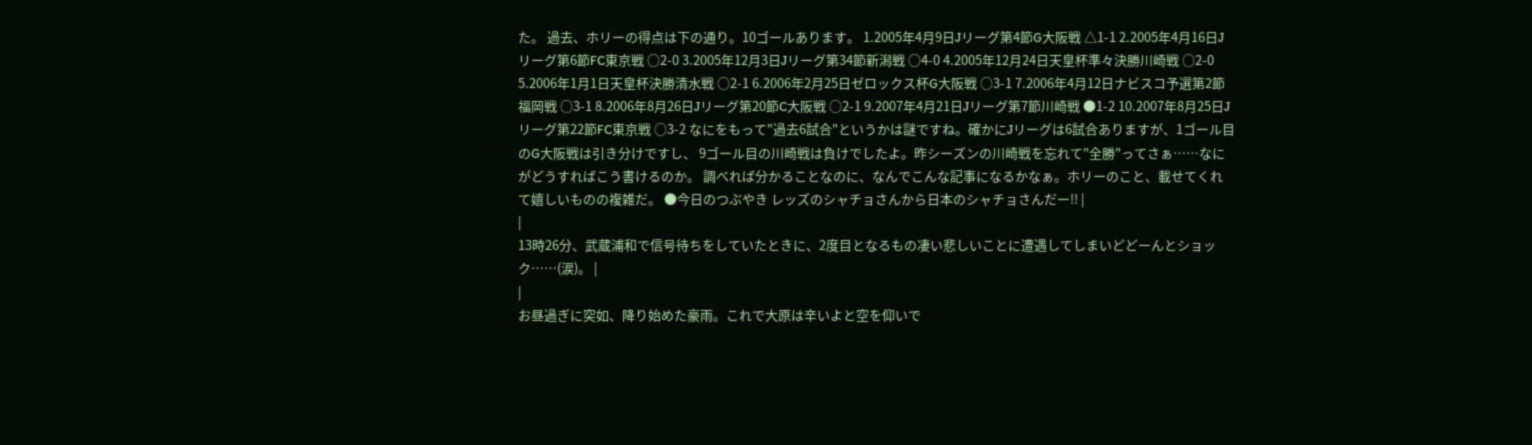た。 過去、ホリーの得点は下の通り。10ゴールあります。 1.2005年4月9日Jリーグ第4節G大阪戦 △1-1 2.2005年4月16日Jリーグ第6節FC東京戦 ○2-0 3.2005年12月3日Jリーグ第34節新潟戦 ○4-0 4.2005年12月24日天皇杯準々決勝川崎戦 ○2-0 5.2006年1月1日天皇杯決勝清水戦 ○2-1 6.2006年2月25日ゼロックス杯G大阪戦 ○3-1 7.2006年4月12日ナビスコ予選第2節福岡戦 ○3-1 8.2006年8月26日Jリーグ第20節C大阪戦 ○2-1 9.2007年4月21日Jリーグ第7節川崎戦 ●1-2 10.2007年8月25日Jリーグ第22節FC東京戦 ○3-2 なにをもって"過去6試合"というかは謎ですね。確かにJリーグは6試合ありますが、1ゴール目のG大阪戦は引き分けですし、 9ゴール目の川崎戦は負けでしたよ。昨シーズンの川崎戦を忘れて"全勝"ってさぁ……なにがどうすればこう書けるのか。 調べれば分かることなのに、なんでこんな記事になるかなぁ。ホリーのこと、載せてくれて嬉しいものの複雑だ。 ●今日のつぶやき レッズのシャチョさんから日本のシャチョさんだー!! |
|
13時26分、武蔵浦和で信号待ちをしていたときに、2度目となるもの凄い悲しいことに遭遇してしまいどどーんとショック……(涙)。 |
|
お昼過ぎに突如、降り始めた豪雨。これで大原は辛いよと空を仰いで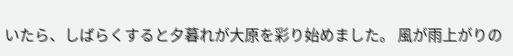いたら、しばらくすると夕暮れが大原を彩り始めました。 風が雨上がりの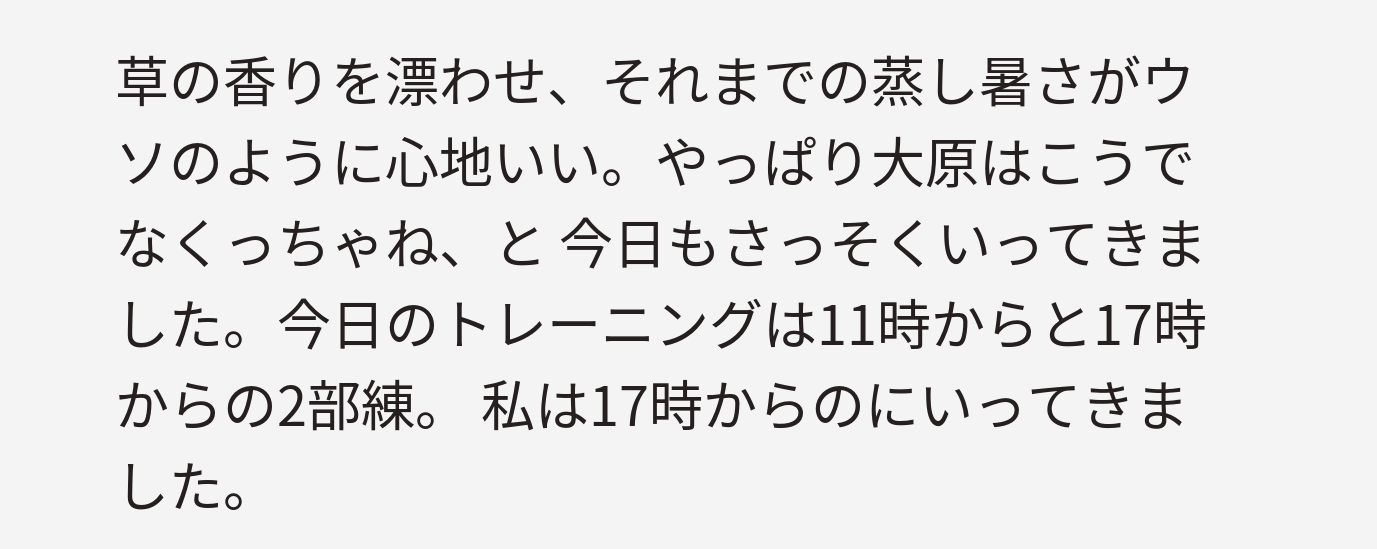草の香りを漂わせ、それまでの蒸し暑さがウソのように心地いい。やっぱり大原はこうでなくっちゃね、と 今日もさっそくいってきました。今日のトレーニングは11時からと17時からの2部練。 私は17時からのにいってきました。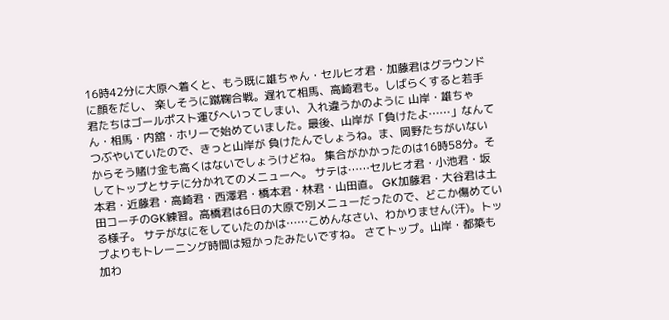16時42分に大原へ着くと、もう既に雄ちゃん・セルヒオ君・加藤君はグラウンドに顔をだし、 楽しそうに蹴鞠合戦。遅れて相馬、高崎君も。しばらくすると若手君たちはゴールポスト運びへいってしまい、入れ違うかのように 山岸・雄ちゃん・相馬・内舘・ホリーで始めていました。最後、山岸が「負けたよ……」なんてつぶやいていたので、きっと山岸が 負けたんでしょうね。ま、岡野たちがいないからそう賭け金も高くはないでしょうけどね。 集合がかかったのは16時58分。そしてトップとサテに分かれてのメニューへ。 サテは……セルヒオ君・小池君・坂本君・近藤君・高崎君・西澤君・橋本君・林君・山田直。 GK加藤君・大谷君は土田コーチのGK練習。高橋君は6日の大原で別メニューだったので、どこか傷めている様子。 サテがなにをしていたのかは……こめんなさい、わかりません(汗)。トップよりもトレーニング時間は短かったみたいですね。 さてトップ。山岸・都築も加わ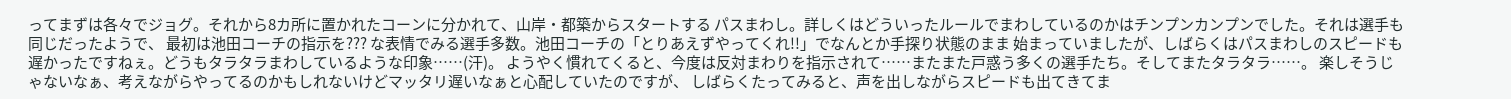ってまずは各々でジョグ。それから8カ所に置かれたコーンに分かれて、山岸・都築からスタートする パスまわし。詳しくはどういったルールでまわしているのかはチンプンカンプンでした。それは選手も同じだったようで、 最初は池田コーチの指示を??? な表情でみる選手多数。池田コーチの「とりあえずやってくれ!!」でなんとか手探り状態のまま 始まっていましたが、しばらくはパスまわしのスピードも遅かったですねぇ。どうもタラタラまわしているような印象……(汗)。 ようやく慣れてくると、今度は反対まわりを指示されて……またまた戸惑う多くの選手たち。そしてまたタラタラ……。 楽しそうじゃないなぁ、考えながらやってるのかもしれないけどマッタリ遅いなぁと心配していたのですが、 しばらくたってみると、声を出しながらスピードも出てきてま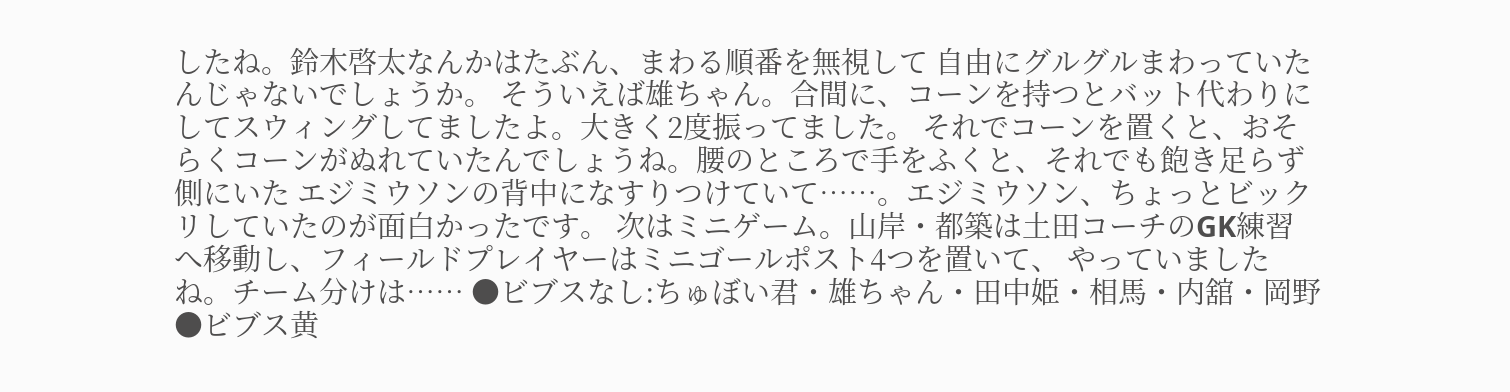したね。鈴木啓太なんかはたぶん、まわる順番を無視して 自由にグルグルまわっていたんじゃないでしょうか。 そういえば雄ちゃん。合間に、コーンを持つとバット代わりにしてスウィングしてましたよ。大きく2度振ってました。 それでコーンを置くと、おそらくコーンがぬれていたんでしょうね。腰のところで手をふくと、それでも飽き足らず側にいた エジミウソンの背中になすりつけていて……。エジミウソン、ちょっとビックリしていたのが面白かったです。 次はミニゲーム。山岸・都築は土田コーチのGK練習へ移動し、フィールドプレイヤーはミニゴールポスト4つを置いて、 やっていましたね。チーム分けは…… ●ビブスなし:ちゅぼい君・雄ちゃん・田中姫・相馬・内舘・岡野 ●ビブス黄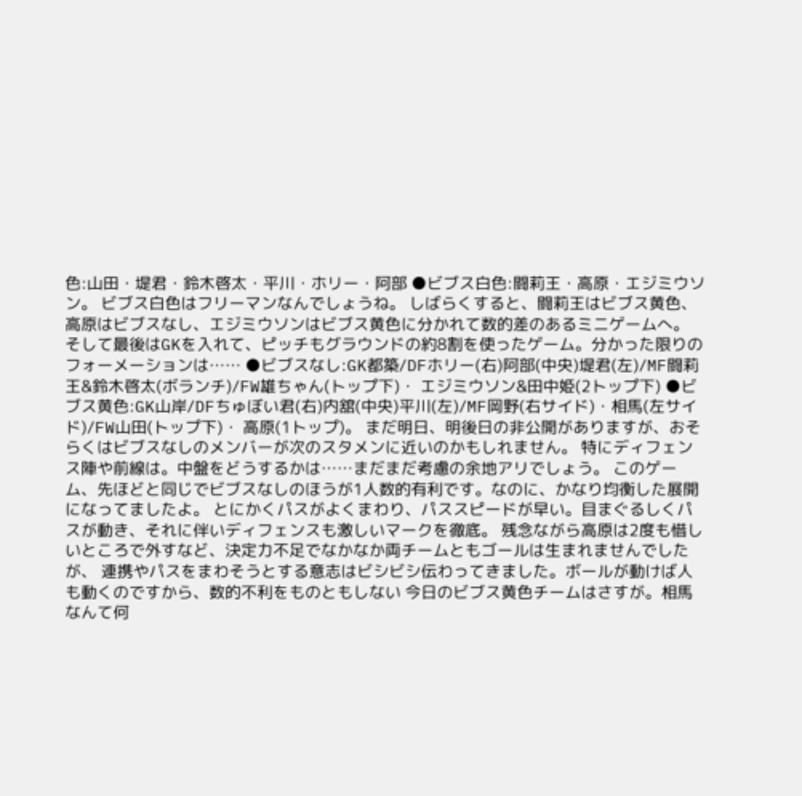色:山田・堤君・鈴木啓太・平川・ホリー・阿部 ●ビブス白色:闘莉王・高原・エジミウソン。 ビブス白色はフリーマンなんでしょうね。 しばらくすると、闘莉王はビブス黄色、高原はビブスなし、エジミウソンはビブス黄色に分かれて数的差のあるミニゲームへ。 そして最後はGKを入れて、ピッチもグラウンドの約8割を使ったゲーム。分かった限りのフォーメーションは…… ●ビブスなし:GK都築/DFホリー(右)阿部(中央)堤君(左)/MF闘莉王&鈴木啓太(ボランチ)/FW雄ちゃん(トップ下)・ エジミウソン&田中姫(2トップ下) ●ビブス黄色:GK山岸/DFちゅぼい君(右)内舘(中央)平川(左)/MF岡野(右サイド)・相馬(左サイド)/FW山田(トップ下)・ 高原(1トップ)。 まだ明日、明後日の非公開がありますが、おそらくはビブスなしのメンバーが次のスタメンに近いのかもしれません。 特にディフェンス陣や前線は。中盤をどうするかは……まだまだ考慮の余地アリでしょう。 このゲーム、先ほどと同じでビブスなしのほうが1人数的有利です。なのに、かなり均衡した展開になってましたよ。 とにかくパスがよくまわり、パススピードが早い。目まぐるしくパスが動き、それに伴いディフェンスも激しいマークを徹底。 残念ながら高原は2度も惜しいところで外すなど、決定力不足でなかなか両チームともゴールは生まれませんでしたが、 連携やパスをまわそうとする意志はビシビシ伝わってきました。ボールが動けば人も動くのですから、数的不利をものともしない 今日のビブス黄色チームはさすが。相馬なんて何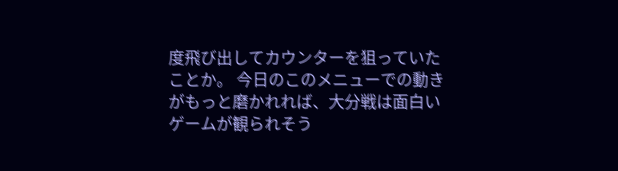度飛び出してカウンターを狙っていたことか。 今日のこのメニューでの動きがもっと磨かれれば、大分戦は面白いゲームが観られそう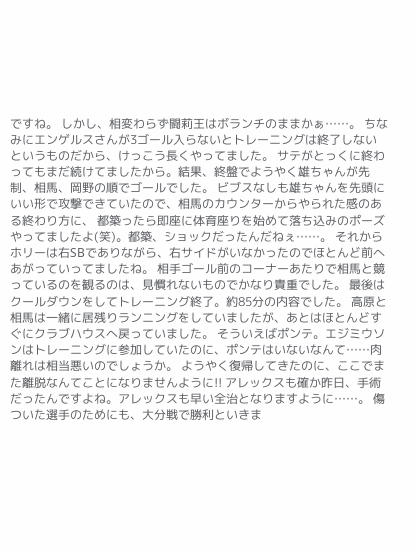ですね。 しかし、相変わらず闘莉王はボランチのままかぁ……。 ちなみにエンゲルスさんが3ゴール入らないとトレーニングは終了しないというものだから、けっこう長くやってました。 サテがとっくに終わってもまだ続けてましたから。結果、終盤でようやく雄ちゃんが先制、相馬、岡野の順でゴールでした。 ビブスなしも雄ちゃんを先頭にいい形で攻撃できていたので、相馬のカウンターからやられた感のある終わり方に、 都築ったら即座に体育座りを始めて落ち込みのポーズやってましたよ(笑)。都築、ショックだったんだねぇ……。 それからホリーは右SBでありながら、右サイドがいなかったのでほとんど前へあがっていってましたね。 相手ゴール前のコーナーあたりで相馬と競っているのを観るのは、見慣れないものでかなり貴重でした。 最後はクールダウンをしてトレーニング終了。約85分の内容でした。 高原と相馬は一緒に居残りランニングをしていましたが、あとはほとんどすぐにクラブハウスへ戻っていました。 そういえばポンテ。エジミウソンはトレーニングに参加していたのに、ポンテはいないなんて……肉離れは相当悪いのでしょうか。 ようやく復帰してきたのに、ここでまた離脱なんてことになりませんように!! アレックスも確か昨日、手術だったんですよね。アレックスも早い全治となりますように……。 傷ついた選手のためにも、大分戦で勝利といきま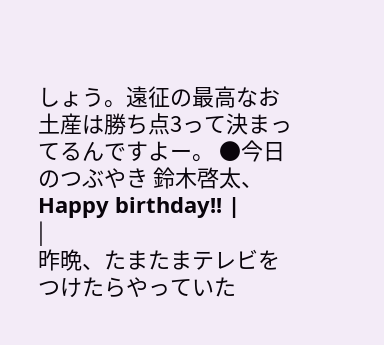しょう。遠征の最高なお土産は勝ち点3って決まってるんですよー。 ●今日のつぶやき 鈴木啓太、Happy birthday!! |
|
昨晩、たまたまテレビをつけたらやっていた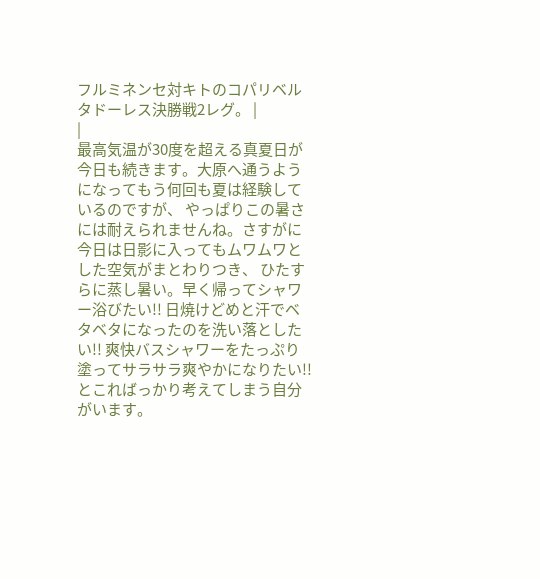フルミネンセ対キトのコパリベルタドーレス決勝戦2レグ。 |
|
最高気温が30度を超える真夏日が今日も続きます。大原へ通うようになってもう何回も夏は経験しているのですが、 やっぱりこの暑さには耐えられませんね。さすがに今日は日影に入ってもムワムワとした空気がまとわりつき、 ひたすらに蒸し暑い。早く帰ってシャワー浴びたい!! 日焼けどめと汗でベタベタになったのを洗い落としたい!! 爽快バスシャワーをたっぷり塗ってサラサラ爽やかになりたい!! とこればっかり考えてしまう自分がいます。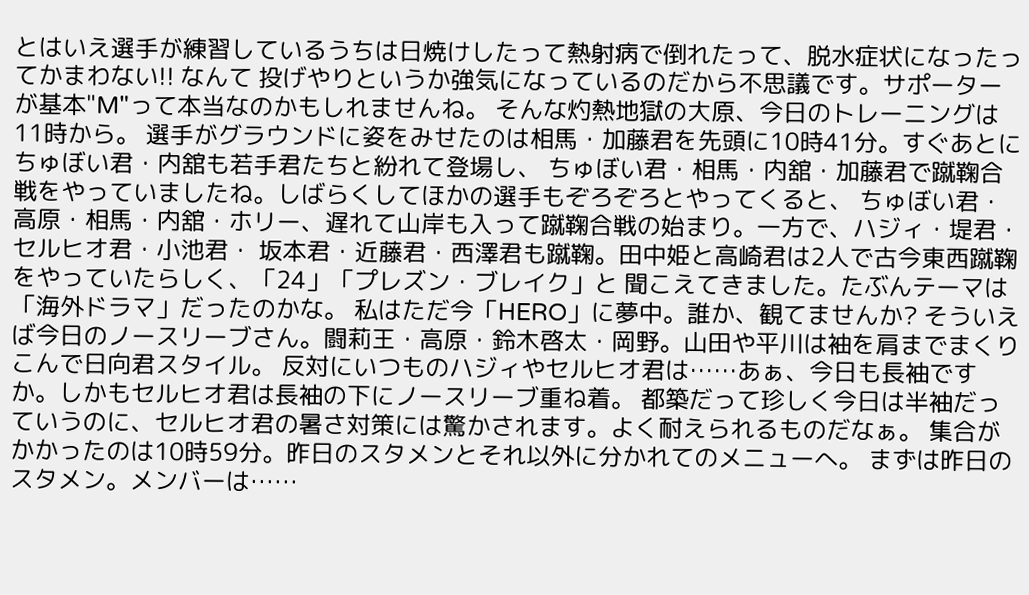とはいえ選手が練習しているうちは日焼けしたって熱射病で倒れたって、脱水症状になったってかまわない!! なんて 投げやりというか強気になっているのだから不思議です。サポーターが基本"M"って本当なのかもしれませんね。 そんな灼熱地獄の大原、今日のトレーニングは11時から。 選手がグラウンドに姿をみせたのは相馬・加藤君を先頭に10時41分。すぐあとにちゅぼい君・内舘も若手君たちと紛れて登場し、 ちゅぼい君・相馬・内舘・加藤君で蹴鞠合戦をやっていましたね。しばらくしてほかの選手もぞろぞろとやってくると、 ちゅぼい君・高原・相馬・内舘・ホリー、遅れて山岸も入って蹴鞠合戦の始まり。一方で、ハジィ・堤君・セルヒオ君・小池君・ 坂本君・近藤君・西澤君も蹴鞠。田中姫と高崎君は2人で古今東西蹴鞠をやっていたらしく、「24」「プレズン・ブレイク」と 聞こえてきました。たぶんテーマは「海外ドラマ」だったのかな。 私はただ今「HERO」に夢中。誰か、観てませんか? そういえば今日のノースリーブさん。闘莉王・高原・鈴木啓太・岡野。山田や平川は袖を肩までまくりこんで日向君スタイル。 反対にいつものハジィやセルヒオ君は……あぁ、今日も長袖ですか。しかもセルヒオ君は長袖の下にノースリーブ重ね着。 都築だって珍しく今日は半袖だっていうのに、セルヒオ君の暑さ対策には驚かされます。よく耐えられるものだなぁ。 集合がかかったのは10時59分。昨日のスタメンとそれ以外に分かれてのメニューへ。 まずは昨日のスタメン。メンバーは……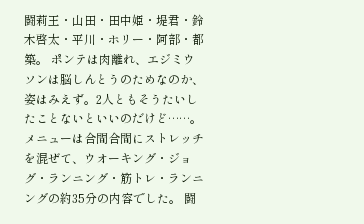闘莉王・山田・田中姫・堤君・鈴木啓太・平川・ホリー・阿部・都築。 ポンテは肉離れ、エジミウソンは脳しんとうのためなのか、姿はみえず。2人ともそうたいしたことないといいのだけど……。 メニューは合間合間にストレッチを混ぜて、ウオーキング・ジョグ・ランニング・筋トレ・ランニングの約35分の内容でした。 闘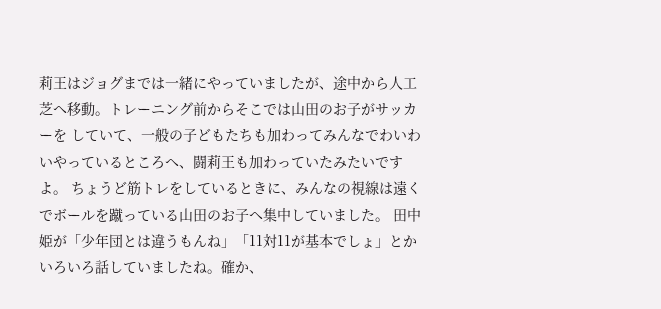莉王はジョグまでは一緒にやっていましたが、途中から人工芝へ移動。トレーニング前からそこでは山田のお子がサッカーを していて、一般の子どもたちも加わってみんなでわいわいやっているところへ、闘莉王も加わっていたみたいですよ。 ちょうど筋トレをしているときに、みんなの視線は遠くでボールを蹴っている山田のお子へ集中していました。 田中姫が「少年団とは違うもんね」「11対11が基本でしょ」とかいろいろ話していましたね。確か、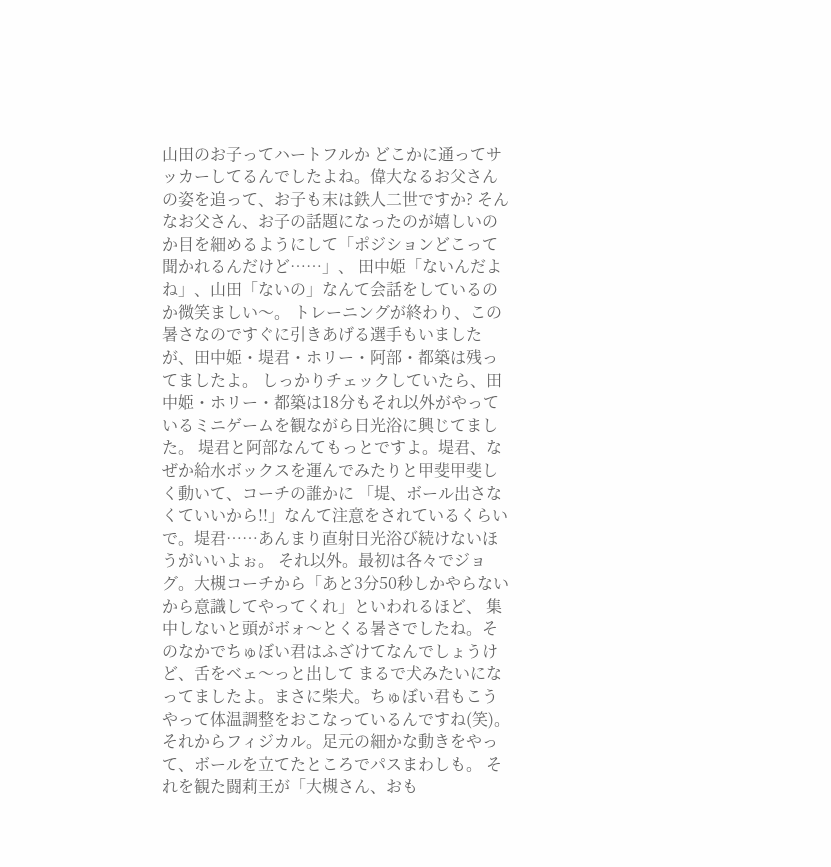山田のお子ってハートフルか どこかに通ってサッカーしてるんでしたよね。偉大なるお父さんの姿を追って、お子も末は鉄人二世ですか? そんなお父さん、お子の話題になったのが嬉しいのか目を細めるようにして「ポジションどこって聞かれるんだけど……」、 田中姫「ないんだよね」、山田「ないの」なんて会話をしているのか微笑ましい〜。 トレーニングが終わり、この暑さなのですぐに引きあげる選手もいましたが、田中姫・堤君・ホリー・阿部・都築は残ってましたよ。 しっかりチェックしていたら、田中姫・ホリー・都築は18分もそれ以外がやっているミニゲームを観ながら日光浴に興じてました。 堤君と阿部なんてもっとですよ。堤君、なぜか給水ボックスを運んでみたりと甲斐甲斐しく動いて、コーチの誰かに 「堤、ボール出さなくていいから!!」なんて注意をされているくらいで。堤君……あんまり直射日光浴び続けないほうがいいよぉ。 それ以外。最初は各々でジョグ。大槻コーチから「あと3分50秒しかやらないから意識してやってくれ」といわれるほど、 集中しないと頭がボォ〜とくる暑さでしたね。そのなかでちゅぼい君はふざけてなんでしょうけど、舌をベェ〜っと出して まるで犬みたいになってましたよ。まさに柴犬。ちゅぼい君もこうやって体温調整をおこなっているんですね(笑)。 それからフィジカル。足元の細かな動きをやって、ボールを立てたところでパスまわしも。 それを観た闘莉王が「大槻さん、おも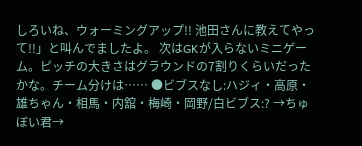しろいね、ウォーミングアップ!! 池田さんに教えてやって!!」と叫んでましたよ。 次はGKが入らないミニゲーム。ピッチの大きさはグラウンドの7割りくらいだったかな。チーム分けは…… ●ビブスなし:ハジィ・高原・雄ちゃん・相馬・内舘・梅崎・岡野/白ビブス:? →ちゅぼい君→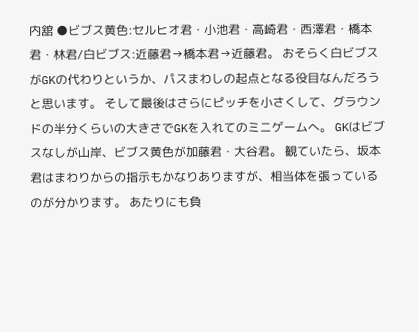内舘 ●ビブス黄色:セルヒオ君・小池君・高崎君・西澤君・橋本君・林君/白ビブス:近藤君→橋本君→近藤君。 おそらく白ビブスがGKの代わりというか、パスまわしの起点となる役目なんだろうと思います。 そして最後はさらにピッチを小さくして、グラウンドの半分くらいの大きさでGKを入れてのミニゲームへ。 GKはビブスなしが山岸、ビブス黄色が加藤君・大谷君。 観ていたら、坂本君はまわりからの指示もかなりありますが、相当体を張っているのが分かります。 あたりにも負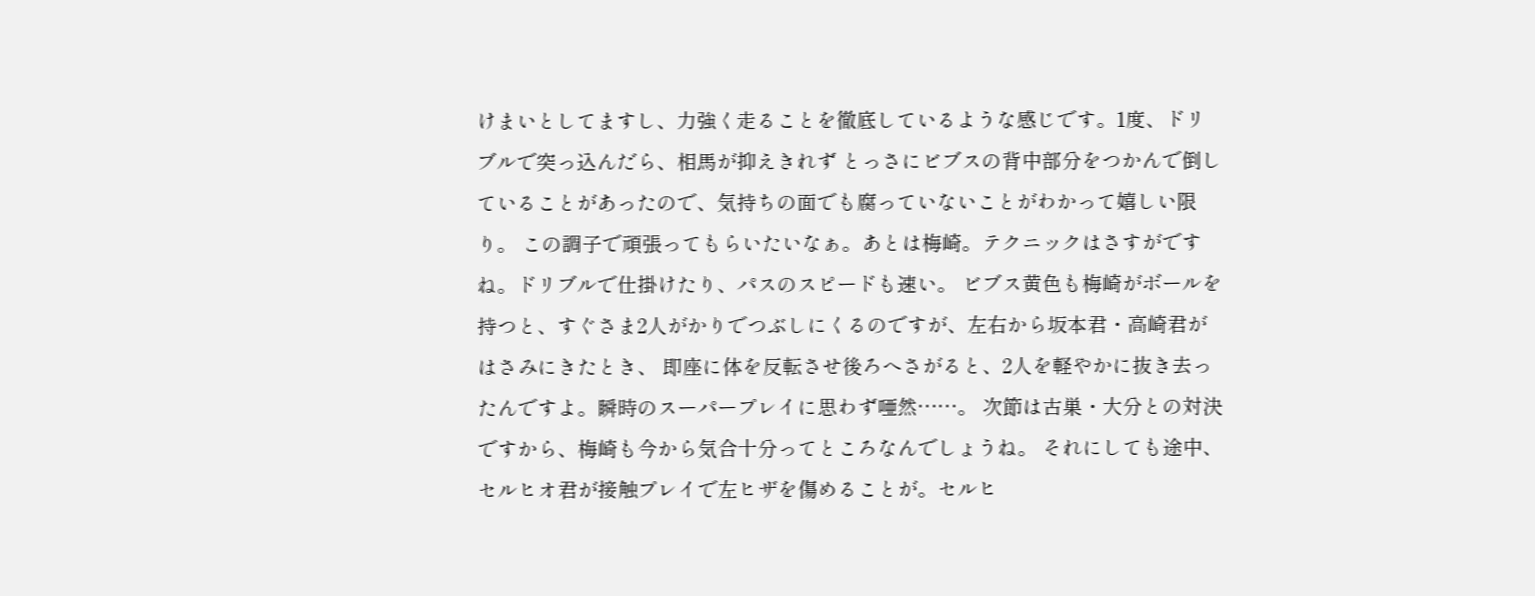けまいとしてますし、力強く走ることを徹底しているような感じです。1度、ドリブルで突っ込んだら、相馬が抑えきれず とっさにビブスの背中部分をつかんで倒していることがあったので、気持ちの面でも腐っていないことがわかって嬉しい限り。 この調子で頑張ってもらいたいなぁ。あとは梅崎。テクニックはさすがですね。ドリブルで仕掛けたり、パスのスピードも速い。 ビブス黄色も梅崎がボールを持つと、すぐさま2人がかりでつぶしにくるのですが、左右から坂本君・高崎君がはさみにきたとき、 即座に体を反転させ後ろへさがると、2人を軽やかに抜き去ったんですよ。瞬時のスーパープレイに思わず唖然……。 次節は古巣・大分との対決ですから、梅崎も今から気合十分ってところなんでしょうね。 それにしても途中、セルヒオ君が接触プレイで左ヒザを傷めることが。セルヒ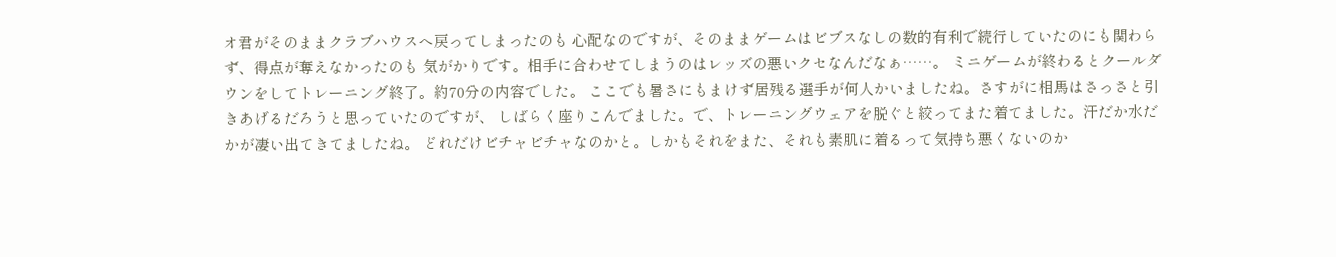オ君がそのままクラブハウスへ戻ってしまったのも 心配なのですが、そのままゲームはビブスなしの数的有利で続行していたのにも関わらず、得点が奪えなかったのも 気がかりです。相手に合わせてしまうのはレッズの悪いクセなんだなぁ……。 ミニゲームが終わるとクールダウンをしてトレーニング終了。約70分の内容でした。 ここでも暑さにもまけず居残る選手が何人かいましたね。さすがに相馬はさっさと引きあげるだろうと思っていたのですが、 しばらく座りこんでました。で、トレーニングウェアを脱ぐと絞ってまた着てました。汗だか水だかが凄い出てきてましたね。 どれだけビチャビチャなのかと。しかもそれをまた、それも素肌に着るって気持ち悪くないのか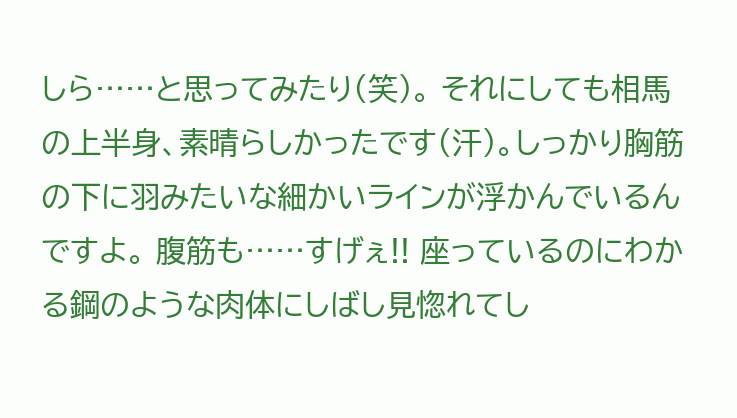しら……と思ってみたり(笑)。 それにしても相馬の上半身、素晴らしかったです(汗)。しっかり胸筋の下に羽みたいな細かいラインが浮かんでいるんですよ。 腹筋も……すげぇ!! 座っているのにわかる鋼のような肉体にしばし見惚れてし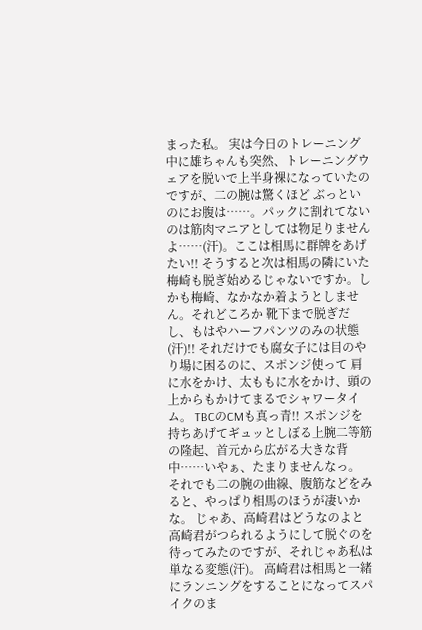まった私。 実は今日のトレーニング中に雄ちゃんも突然、トレーニングウェアを脱いで上半身裸になっていたのですが、二の腕は驚くほど ぶっといのにお腹は……。パックに割れてないのは筋肉マニアとしては物足りませんよ……(汗)。ここは相馬に群牌をあげたい!! そうすると次は相馬の隣にいた梅崎も脱ぎ始めるじゃないですか。しかも梅崎、なかなか着ようとしません。それどころか 靴下まで脱ぎだし、もはやハーフパンツのみの状態(汗)!! それだけでも腐女子には目のやり場に困るのに、スポンジ使って 肩に水をかけ、太ももに水をかけ、頭の上からもかけてまるでシャワータイム。 TBCのCMも真っ青!! スポンジを持ちあげてギュッとしぼる上腕二等筋の隆起、首元から広がる大きな背中……いやぁ、たまりませんなっ。 それでも二の腕の曲線、腹筋などをみると、やっぱり相馬のほうが凄いかな。 じゃあ、高崎君はどうなのよと高崎君がつられるようにして脱ぐのを待ってみたのですが、それじゃあ私は単なる変態(汗)。 高崎君は相馬と一緒にランニングをすることになってスパイクのま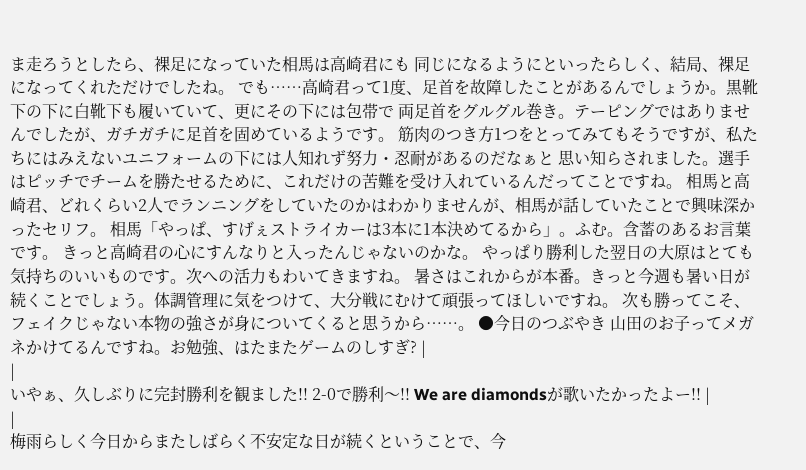ま走ろうとしたら、裸足になっていた相馬は高崎君にも 同じになるようにといったらしく、結局、裸足になってくれただけでしたね。 でも……高崎君って1度、足首を故障したことがあるんでしょうか。黒靴下の下に白靴下も履いていて、更にその下には包帯で 両足首をグルグル巻き。テーピングではありませんでしたが、ガチガチに足首を固めているようです。 筋肉のつき方1つをとってみてもそうですが、私たちにはみえないユニフォームの下には人知れず努力・忍耐があるのだなぁと 思い知らされました。選手はピッチでチームを勝たせるために、これだけの苦難を受け入れているんだってことですね。 相馬と高崎君、どれくらい2人でランニングをしていたのかはわかりませんが、相馬が話していたことで興味深かったセリフ。 相馬「やっぱ、すげぇストライカーは3本に1本決めてるから」。ふむ。含蓄のあるお言葉です。 きっと高崎君の心にすんなりと入ったんじゃないのかな。 やっぱり勝利した翌日の大原はとても気持ちのいいものです。次への活力もわいてきますね。 暑さはこれからが本番。きっと今週も暑い日が続くことでしょう。体調管理に気をつけて、大分戦にむけて頑張ってほしいですね。 次も勝ってこそ、フェイクじゃない本物の強さが身についてくると思うから……。 ●今日のつぶやき 山田のお子ってメガネかけてるんですね。お勉強、はたまたゲームのしすぎ? |
|
いやぁ、久しぶりに完封勝利を観ました!! 2-0で勝利〜!! We are diamondsが歌いたかったよー!! |
|
梅雨らしく今日からまたしばらく不安定な日が続くということで、今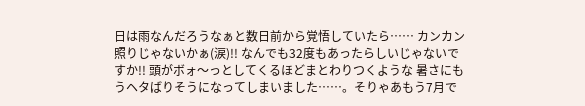日は雨なんだろうなぁと数日前から覚悟していたら…… カンカン照りじゃないかぁ(涙)!! なんでも32度もあったらしいじゃないですか!! 頭がボォ〜っとしてくるほどまとわりつくような 暑さにもうヘタばりそうになってしまいました……。そりゃあもう7月で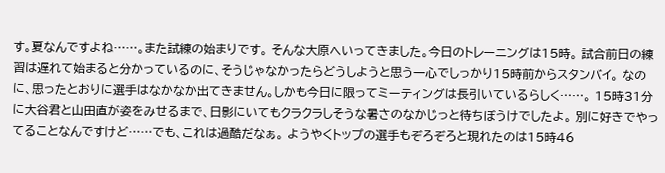す。夏なんですよね……。また試練の始まりです。 そんな大原へいってきました。今日のトレーニングは15時。 試合前日の練習は遅れて始まると分かっているのに、そうじゃなかったらどうしようと思う一心でしっかり15時前からスタンバイ。 なのに、思ったとおりに選手はなかなか出てきません。しかも今日に限ってミーティングは長引いているらしく……。 15時31分に大谷君と山田直が姿をみせるまで、日影にいてもクラクラしそうな暑さのなかじっと待ちぼうけでしたよ。 別に好きでやってることなんですけど……でも、これは過酷だなぁ。 ようやくトップの選手もぞろぞろと現れたのは15時46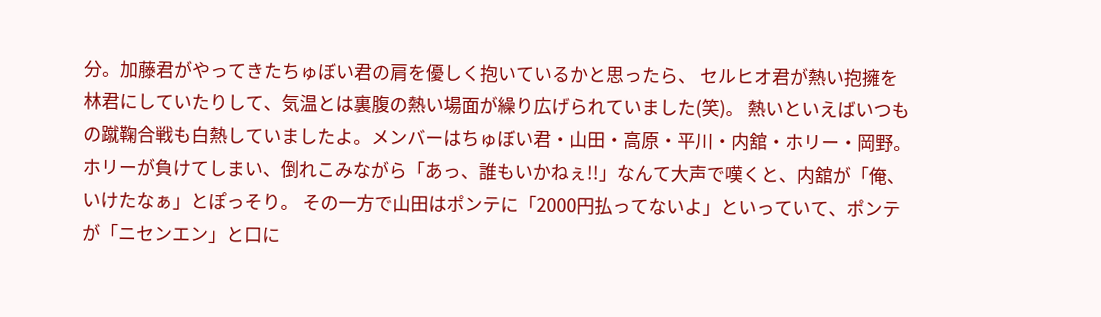分。加藤君がやってきたちゅぼい君の肩を優しく抱いているかと思ったら、 セルヒオ君が熱い抱擁を林君にしていたりして、気温とは裏腹の熱い場面が繰り広げられていました(笑)。 熱いといえばいつもの蹴鞠合戦も白熱していましたよ。メンバーはちゅぼい君・山田・高原・平川・内舘・ホリー・岡野。 ホリーが負けてしまい、倒れこみながら「あっ、誰もいかねぇ!!」なんて大声で嘆くと、内舘が「俺、いけたなぁ」とぽっそり。 その一方で山田はポンテに「2000円払ってないよ」といっていて、ポンテが「ニセンエン」と口に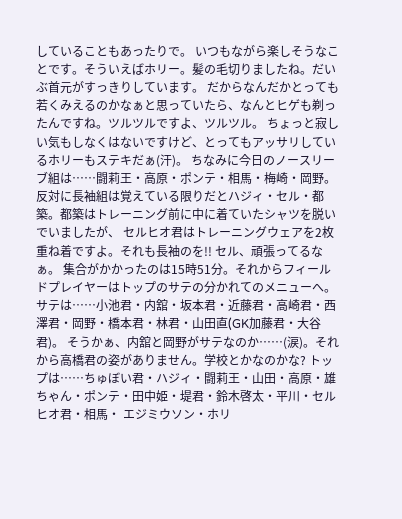していることもあったりで。 いつもながら楽しそうなことです。そういえばホリー。髪の毛切りましたね。だいぶ首元がすっきりしています。 だからなんだかとっても若くみえるのかなぁと思っていたら、なんとヒゲも剃ったんですね。ツルツルですよ、ツルツル。 ちょっと寂しい気もしなくはないですけど、とってもアッサリしているホリーもステキだぁ(汗)。 ちなみに今日のノースリーブ組は……闘莉王・高原・ポンテ・相馬・梅崎・岡野。 反対に長袖組は覚えている限りだとハジィ・セル・都築。都築はトレーニング前に中に着ていたシャツを脱いでいましたが、 セルヒオ君はトレーニングウェアを2枚重ね着ですよ。それも長袖のを!! セル、頑張ってるなぁ。 集合がかかったのは15時51分。それからフィールドプレイヤーはトップのサテの分かれてのメニューへ。 サテは……小池君・内舘・坂本君・近藤君・高崎君・西澤君・岡野・橋本君・林君・山田直(GK加藤君・大谷君)。 そうかぁ、内舘と岡野がサテなのか……(涙)。それから高橋君の姿がありません。学校とかなのかな? トップは……ちゅぼい君・ハジィ・闘莉王・山田・高原・雄ちゃん・ポンテ・田中姫・堤君・鈴木啓太・平川・セルヒオ君・相馬・ エジミウソン・ホリ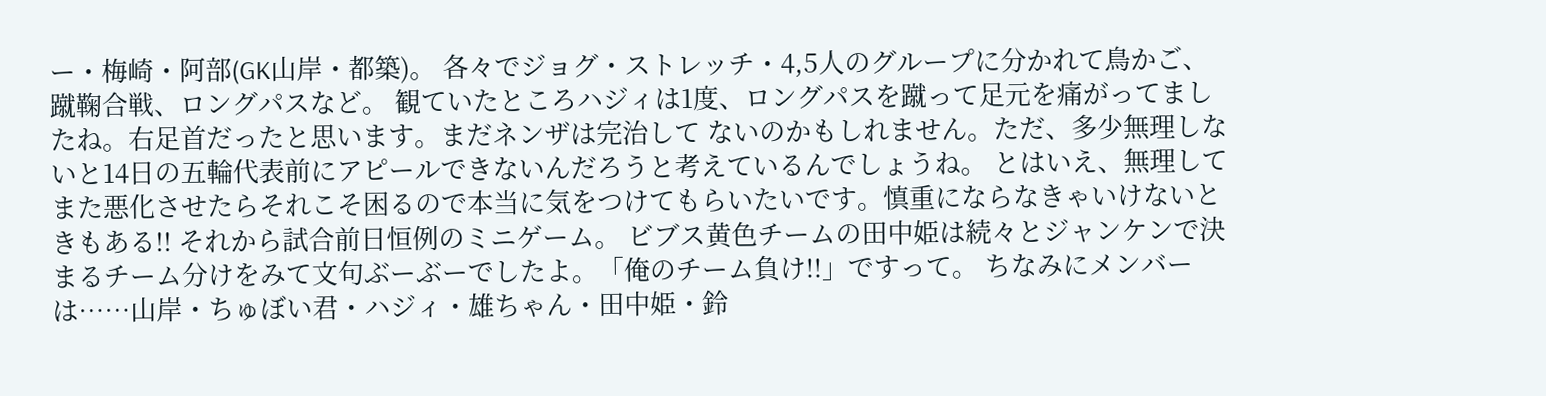ー・梅崎・阿部(GK山岸・都築)。 各々でジョグ・ストレッチ・4,5人のグループに分かれて鳥かご、蹴鞠合戦、ロングパスなど。 観ていたところハジィは1度、ロングパスを蹴って足元を痛がってましたね。右足首だったと思います。まだネンザは完治して ないのかもしれません。ただ、多少無理しないと14日の五輪代表前にアピールできないんだろうと考えているんでしょうね。 とはいえ、無理してまた悪化させたらそれこそ困るので本当に気をつけてもらいたいです。慎重にならなきゃいけないときもある!! それから試合前日恒例のミニゲーム。 ビブス黄色チームの田中姫は続々とジャンケンで決まるチーム分けをみて文句ぶーぶーでしたよ。「俺のチーム負け!!」ですって。 ちなみにメンバーは……山岸・ちゅぼい君・ハジィ・雄ちゃん・田中姫・鈴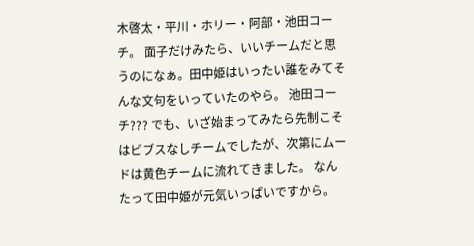木啓太・平川・ホリー・阿部・池田コーチ。 面子だけみたら、いいチームだと思うのになぁ。田中姫はいったい誰をみてそんな文句をいっていたのやら。 池田コーチ??? でも、いざ始まってみたら先制こそはビブスなしチームでしたが、次第にムードは黄色チームに流れてきました。 なんたって田中姫が元気いっぱいですから。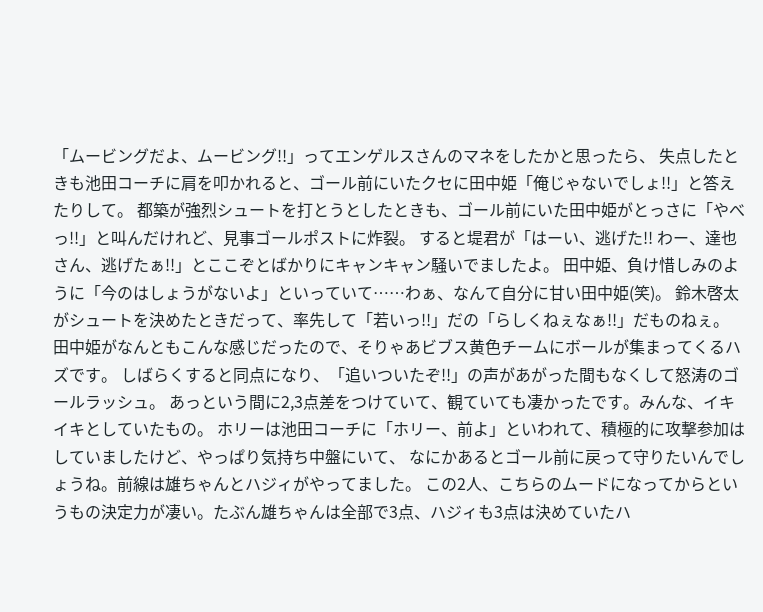「ムービングだよ、ムービング!!」ってエンゲルスさんのマネをしたかと思ったら、 失点したときも池田コーチに肩を叩かれると、ゴール前にいたクセに田中姫「俺じゃないでしょ!!」と答えたりして。 都築が強烈シュートを打とうとしたときも、ゴール前にいた田中姫がとっさに「やべっ!!」と叫んだけれど、見事ゴールポストに炸裂。 すると堤君が「はーい、逃げた!! わー、達也さん、逃げたぁ!!」とここぞとばかりにキャンキャン騒いでましたよ。 田中姫、負け惜しみのように「今のはしょうがないよ」といっていて……わぁ、なんて自分に甘い田中姫(笑)。 鈴木啓太がシュートを決めたときだって、率先して「若いっ!!」だの「らしくねぇなぁ!!」だものねぇ。 田中姫がなんともこんな感じだったので、そりゃあビブス黄色チームにボールが集まってくるハズです。 しばらくすると同点になり、「追いついたぞ!!」の声があがった間もなくして怒涛のゴールラッシュ。 あっという間に2,3点差をつけていて、観ていても凄かったです。みんな、イキイキとしていたもの。 ホリーは池田コーチに「ホリー、前よ」といわれて、積極的に攻撃参加はしていましたけど、やっぱり気持ち中盤にいて、 なにかあるとゴール前に戻って守りたいんでしょうね。前線は雄ちゃんとハジィがやってました。 この2人、こちらのムードになってからというもの決定力が凄い。たぶん雄ちゃんは全部で3点、ハジィも3点は決めていたハ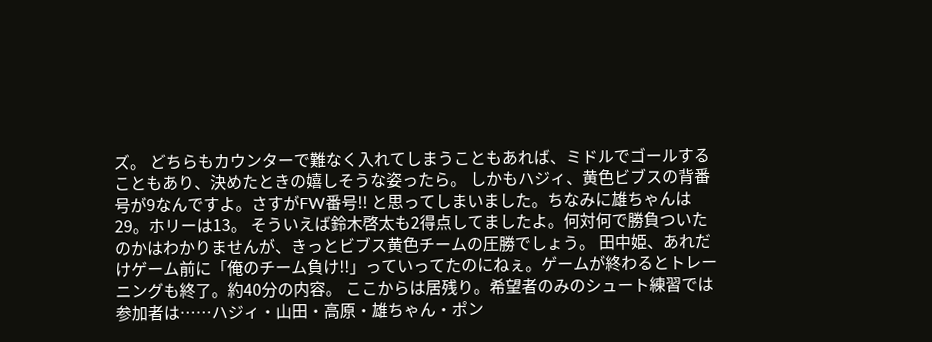ズ。 どちらもカウンターで難なく入れてしまうこともあれば、ミドルでゴールすることもあり、決めたときの嬉しそうな姿ったら。 しかもハジィ、黄色ビブスの背番号が9なんですよ。さすがFW番号!! と思ってしまいました。ちなみに雄ちゃんは29。ホリーは13。 そういえば鈴木啓太も2得点してましたよ。何対何で勝負ついたのかはわかりませんが、きっとビブス黄色チームの圧勝でしょう。 田中姫、あれだけゲーム前に「俺のチーム負け!!」っていってたのにねぇ。ゲームが終わるとトレーニングも終了。約40分の内容。 ここからは居残り。希望者のみのシュート練習では参加者は……ハジィ・山田・高原・雄ちゃん・ポン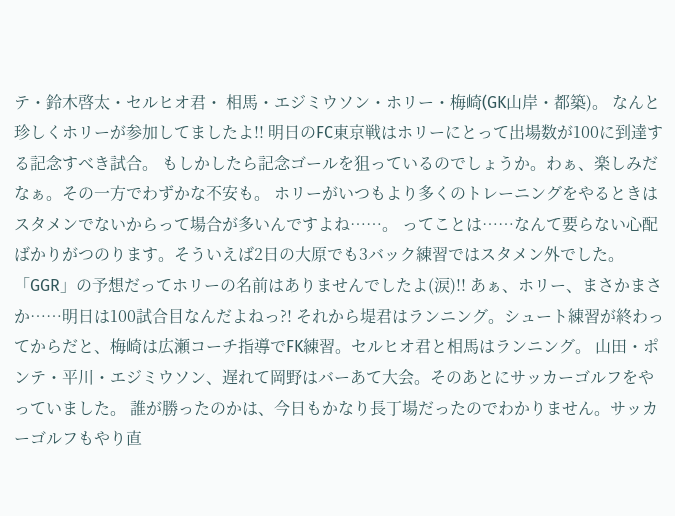テ・鈴木啓太・セルヒオ君・ 相馬・エジミウソン・ホリー・梅崎(GK山岸・都築)。 なんと珍しくホリーが参加してましたよ!! 明日のFC東京戦はホリーにとって出場数が100に到達する記念すべき試合。 もしかしたら記念ゴールを狙っているのでしょうか。わぁ、楽しみだなぁ。その一方でわずかな不安も。 ホリーがいつもより多くのトレーニングをやるときはスタメンでないからって場合が多いんですよね……。 ってことは……なんて要らない心配ばかりがつのります。そういえば2日の大原でも3バック練習ではスタメン外でした。 「GGR」の予想だってホリーの名前はありませんでしたよ(涙)!! あぁ、ホリー、まさかまさか……明日は100試合目なんだよねっ?! それから堤君はランニング。シュート練習が終わってからだと、梅崎は広瀬コーチ指導でFK練習。セルヒオ君と相馬はランニング。 山田・ポンテ・平川・エジミウソン、遅れて岡野はバーあて大会。そのあとにサッカーゴルフをやっていました。 誰が勝ったのかは、今日もかなり長丁場だったのでわかりません。サッカーゴルフもやり直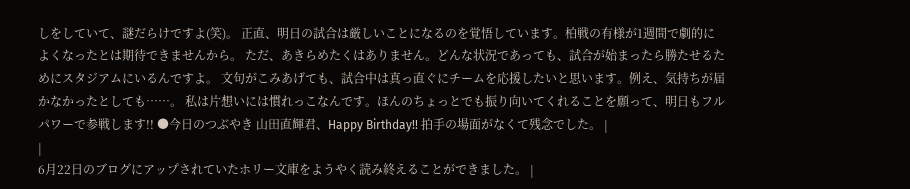しをしていて、謎だらけですよ(笑)。 正直、明日の試合は厳しいことになるのを覚悟しています。柏戦の有様が1週間で劇的によくなったとは期待できませんから。 ただ、あきらめたくはありません。どんな状況であっても、試合が始まったら勝たせるためにスタジアムにいるんですよ。 文句がこみあげても、試合中は真っ直ぐにチームを応援したいと思います。例え、気持ちが届かなかったとしても……。 私は片想いには慣れっこなんです。ほんのちょっとでも振り向いてくれることを願って、明日もフルパワーで参戦します!! ●今日のつぶやき 山田直輝君、Happy Birthday!! 拍手の場面がなくて残念でした。 |
|
6月22日のブログにアップされていたホリー文庫をようやく読み終えることができました。 |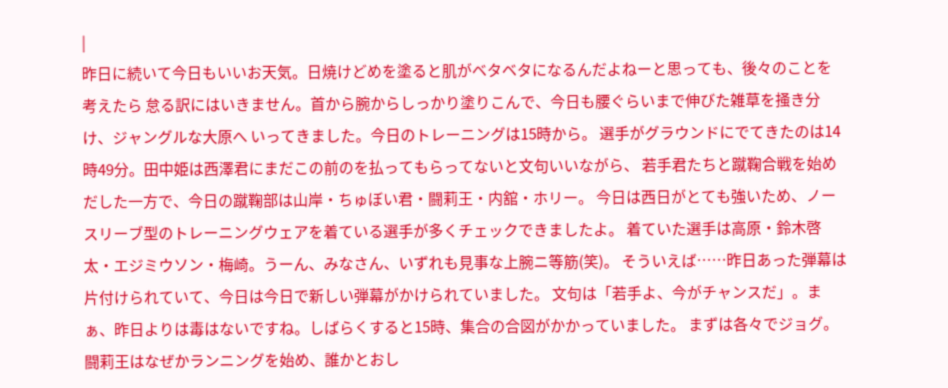|
昨日に続いて今日もいいお天気。日焼けどめを塗ると肌がベタベタになるんだよねーと思っても、後々のことを考えたら 怠る訳にはいきません。首から腕からしっかり塗りこんで、今日も腰ぐらいまで伸びた雑草を掻き分け、ジャングルな大原へ いってきました。今日のトレーニングは15時から。 選手がグラウンドにでてきたのは14時49分。田中姫は西澤君にまだこの前のを払ってもらってないと文句いいながら、 若手君たちと蹴鞠合戦を始めだした一方で、今日の蹴鞠部は山岸・ちゅぼい君・闘莉王・内舘・ホリー。 今日は西日がとても強いため、ノースリーブ型のトレーニングウェアを着ている選手が多くチェックできましたよ。 着ていた選手は高原・鈴木啓太・エジミウソン・梅崎。うーん、みなさん、いずれも見事な上腕ニ等筋(笑)。 そういえば……昨日あった弾幕は片付けられていて、今日は今日で新しい弾幕がかけられていました。 文句は「若手よ、今がチャンスだ」。まぁ、昨日よりは毒はないですね。しばらくすると15時、集合の合図がかかっていました。 まずは各々でジョグ。闘莉王はなぜかランニングを始め、誰かとおし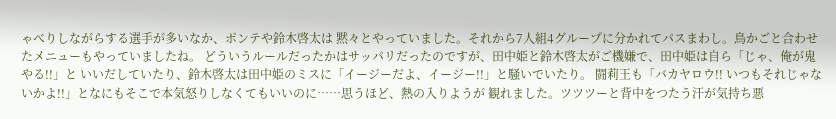ゃべりしながらする選手が多いなか、ポンテや鈴木啓太は 黙々とやっていました。それから7人組4グループに分かれてパスまわし。鳥かごと合わせたメニューもやっていましたね。 どういうルールだったかはサッパリだったのですが、田中姫と鈴木啓太がご機嫌で、田中姫は自ら「じゃ、俺が鬼やる!!」と いいだしていたり、鈴木啓太は田中姫のミスに「イージーだよ、イージー!!」と騒いでいたり。 闘莉王も「バカヤロウ!! いつもそれじゃないかよ!!」となにもそこで本気怒りしなくてもいいのに……思うほど、熱の入りようが 観れました。ツツツーと背中をつたう汗が気持ち悪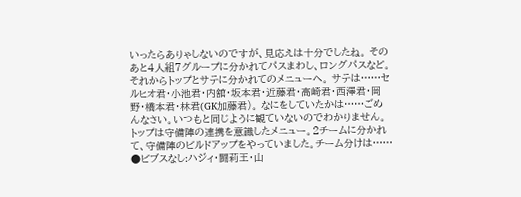いったらありゃしないのですが、見応えは十分でしたね。 そのあと4人組7グループに分かれてパスまわし、ロングパスなど。 それからトップとサテに分かれてのメニューへ。 サテは……セルヒオ君・小池君・内舘・坂本君・近藤君・高崎君・西澤君・岡野・橋本君・林君(GK加藤君)。 なにをしていたかは……ごめんなさい。いつもと同じように観ていないのでわかりません。 トップは守備陣の連携を意識したメニュー。2チームに分かれて、守備陣のビルドアップをやっていました。チーム分けは…… ●ビブスなし:ハジィ・闘莉王・山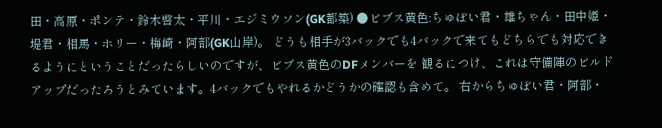田・高原・ポンテ・鈴木啓太・平川・エジミウソン(GK都築) ●ビブス黄色:ちゅぼい君・雄ちゃん・田中姫・堤君・相馬・ホリー・梅崎・阿部(GK山岸)。 どうも相手が3バックでも4バックで来てもどちらでも対応できるようにということだったらしいのですが、ビブス黄色のDFメンバーを 観るにつけ、これは守備陣のビルドアップだったろうとみています。4バックでもやれるかどうかの確認も含めて。 右からちゅぼい君・阿部・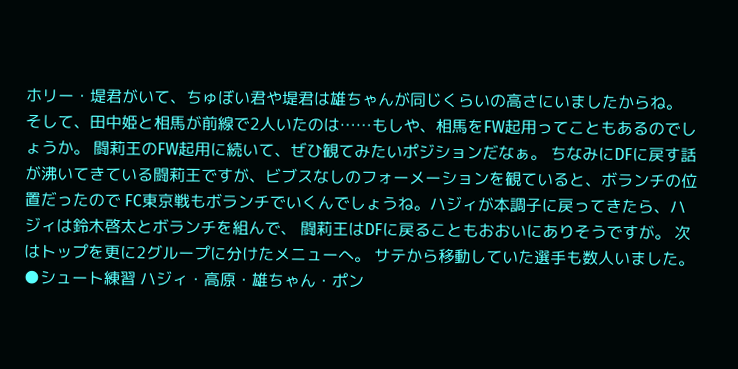ホリー・堤君がいて、ちゅぼい君や堤君は雄ちゃんが同じくらいの高さにいましたからね。 そして、田中姫と相馬が前線で2人いたのは……もしや、相馬をFW起用ってこともあるのでしょうか。 闘莉王のFW起用に続いて、ぜひ観てみたいポジションだなぁ。 ちなみにDFに戻す話が沸いてきている闘莉王ですが、ビブスなしのフォーメーションを観ていると、ボランチの位置だったので FC東京戦もボランチでいくんでしょうね。ハジィが本調子に戻ってきたら、ハジィは鈴木啓太とボランチを組んで、 闘莉王はDFに戻ることもおおいにありそうですが。 次はトップを更に2グループに分けたメニューへ。 サテから移動していた選手も数人いました。 ●シュート練習 ハジィ・高原・雄ちゃん・ポン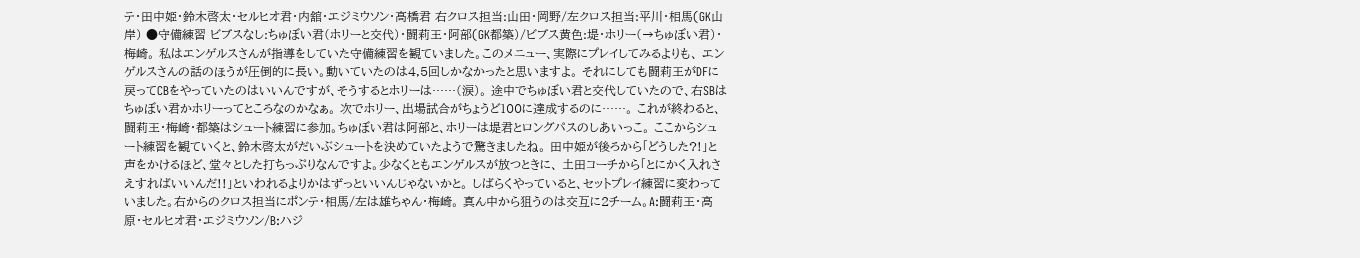テ・田中姫・鈴木啓太・セルヒオ君・内舘・エジミウソン・高橋君 右クロス担当:山田・岡野/左クロス担当:平川・相馬(GK山岸) ●守備練習 ビブスなし:ちゅぼい君(ホリーと交代)・闘莉王・阿部(GK都築)/ビブス黄色:堤・ホリー(→ちゅぼい君)・梅崎。 私はエンゲルスさんが指導をしていた守備練習を観ていました。このメニュー、実際にプレイしてみるよりも、 エンゲルスさんの話のほうが圧倒的に長い。動いていたのは4,5回しかなかったと思いますよ。 それにしても闘莉王がDFに戻ってCBをやっていたのはいいんですが、そうするとホリーは……(涙)。 途中でちゅぼい君と交代していたので、右SBはちゅぼい君かホリーってところなのかなぁ。 次でホリー、出場試合がちょうど100に達成するのに……。 これが終わると、闘莉王・梅崎・都築はシュート練習に参加。ちゅぼい君は阿部と、ホリーは堤君とロングパスのしあいっこ。 ここからシュート練習を観ていくと、鈴木啓太がだいぶシュートを決めていたようで驚きましたね。 田中姫が後ろから「どうした?!」と声をかけるほど、堂々とした打ちっぷりなんですよ。少なくともエンゲルスが放つときに、 土田コーチから「とにかく入れさえすればいいんだ!!」といわれるよりかはずっといいんじゃないかと。 しばらくやっていると、セットプレイ練習に変わっていました。右からのクロス担当にポンテ・相馬/左は雄ちゃん・梅崎。 真ん中から狙うのは交互に2チーム。A:闘莉王・高原・セルヒオ君・エジミウソン/B:ハジ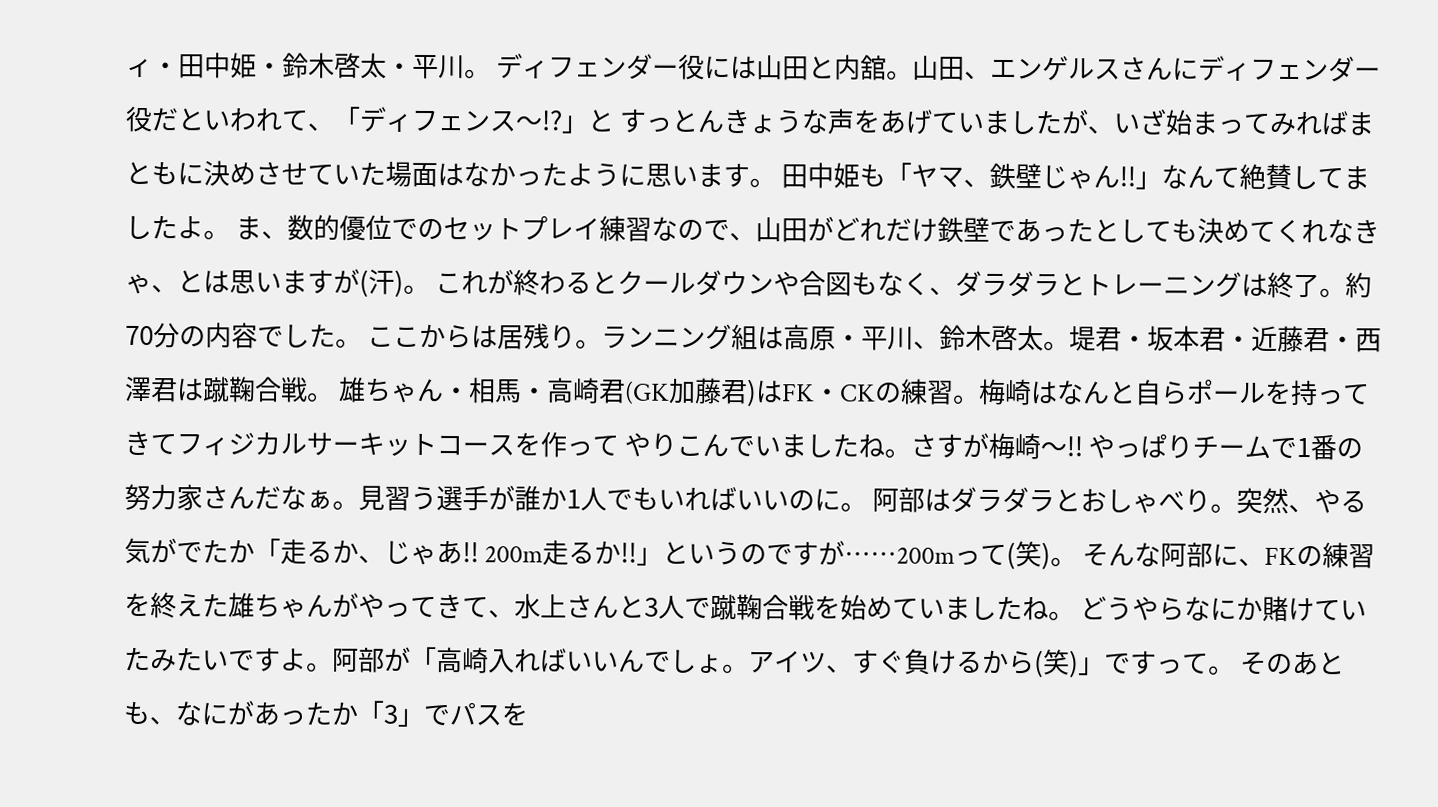ィ・田中姫・鈴木啓太・平川。 ディフェンダー役には山田と内舘。山田、エンゲルスさんにディフェンダー役だといわれて、「ディフェンス〜!?」と すっとんきょうな声をあげていましたが、いざ始まってみればまともに決めさせていた場面はなかったように思います。 田中姫も「ヤマ、鉄壁じゃん!!」なんて絶賛してましたよ。 ま、数的優位でのセットプレイ練習なので、山田がどれだけ鉄壁であったとしても決めてくれなきゃ、とは思いますが(汗)。 これが終わるとクールダウンや合図もなく、ダラダラとトレーニングは終了。約70分の内容でした。 ここからは居残り。ランニング組は高原・平川、鈴木啓太。堤君・坂本君・近藤君・西澤君は蹴鞠合戦。 雄ちゃん・相馬・高崎君(GK加藤君)はFK・CKの練習。梅崎はなんと自らポールを持ってきてフィジカルサーキットコースを作って やりこんでいましたね。さすが梅崎〜!! やっぱりチームで1番の努力家さんだなぁ。見習う選手が誰か1人でもいればいいのに。 阿部はダラダラとおしゃべり。突然、やる気がでたか「走るか、じゃあ!! 200m走るか!!」というのですが……200mって(笑)。 そんな阿部に、FKの練習を終えた雄ちゃんがやってきて、水上さんと3人で蹴鞠合戦を始めていましたね。 どうやらなにか賭けていたみたいですよ。阿部が「高崎入ればいいんでしょ。アイツ、すぐ負けるから(笑)」ですって。 そのあとも、なにがあったか「3」でパスを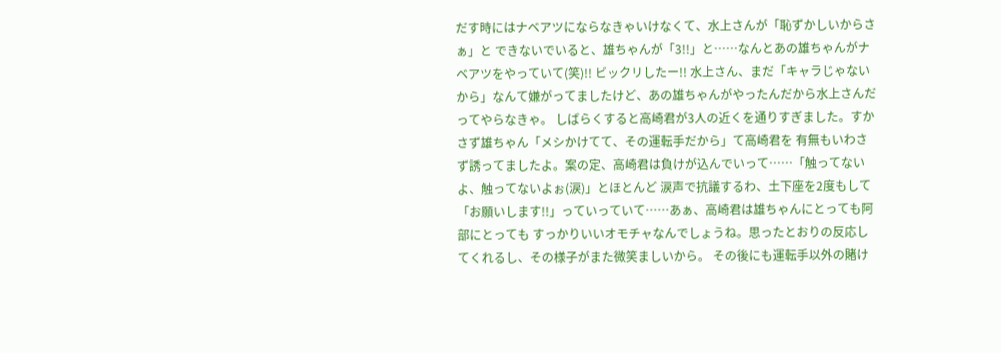だす時にはナベアツにならなきゃいけなくて、水上さんが「恥ずかしいからさぁ」と できないでいると、雄ちゃんが「3!!」と……なんとあの雄ちゃんがナベアツをやっていて(笑)!! ビックリしたー!! 水上さん、まだ「キャラじゃないから」なんて嫌がってましたけど、あの雄ちゃんがやったんだから水上さんだってやらなきゃ。 しばらくすると高崎君が3人の近くを通りすぎました。すかさず雄ちゃん「メシかけてて、その運転手だから」て高崎君を 有無もいわさず誘ってましたよ。案の定、高崎君は負けが込んでいって……「触ってないよ、触ってないよぉ(涙)」とほとんど 涙声で抗議するわ、土下座を2度もして「お願いします!!」っていっていて……あぁ、高崎君は雄ちゃんにとっても阿部にとっても すっかりいいオモチャなんでしょうね。思ったとおりの反応してくれるし、その様子がまた微笑ましいから。 その後にも運転手以外の賭け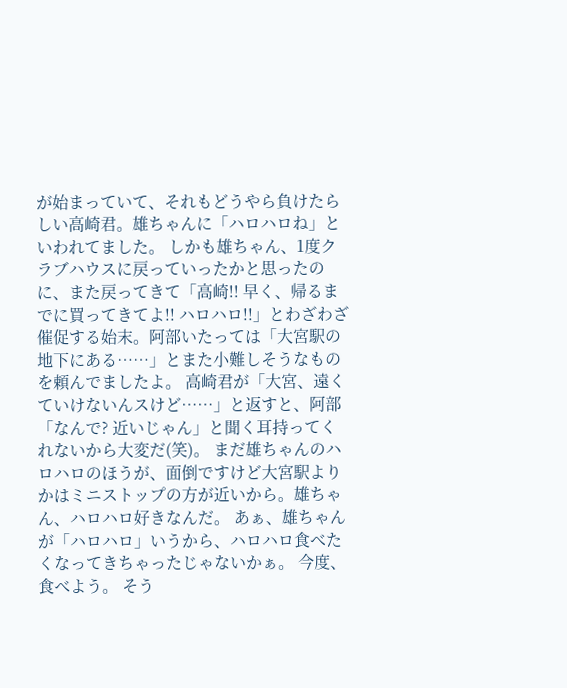が始まっていて、それもどうやら負けたらしい高崎君。雄ちゃんに「ハロハロね」といわれてました。 しかも雄ちゃん、1度クラブハウスに戻っていったかと思ったのに、また戻ってきて「高崎!! 早く、帰るまでに買ってきてよ!! ハロハロ!!」とわざわざ催促する始末。阿部いたっては「大宮駅の地下にある……」とまた小難しそうなものを頼んでましたよ。 高崎君が「大宮、遠くていけないんスけど……」と返すと、阿部「なんで? 近いじゃん」と聞く耳持ってくれないから大変だ(笑)。 まだ雄ちゃんのハロハロのほうが、面倒ですけど大宮駅よりかはミニストップの方が近いから。雄ちゃん、ハロハロ好きなんだ。 あぁ、雄ちゃんが「ハロハロ」いうから、ハロハロ食べたくなってきちゃったじゃないかぁ。 今度、食べよう。 そう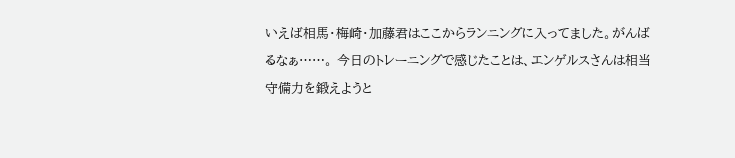いえば相馬・梅崎・加藤君はここからランニングに入ってました。がんばるなぁ……。 今日のトレーニングで感じたことは、エンゲルスさんは相当守備力を鍛えようと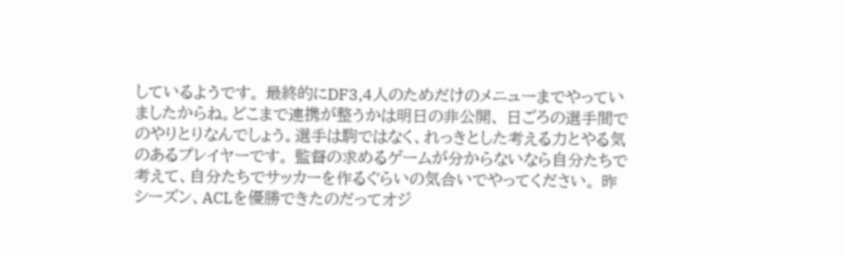しているようです。 最終的にDF3,4人のためだけのメニューまでやっていましたからね。どこまで連携が整うかは明日の非公開、 日ごろの選手間でのやりとりなんでしょう。選手は駒ではなく、れっきとした考える力とやる気のあるプレイヤーです。 監督の求めるゲームが分からないなら自分たちで考えて、自分たちでサッカーを作るぐらいの気合いでやってください。 昨シーズン、ACLを優勝できたのだってオジ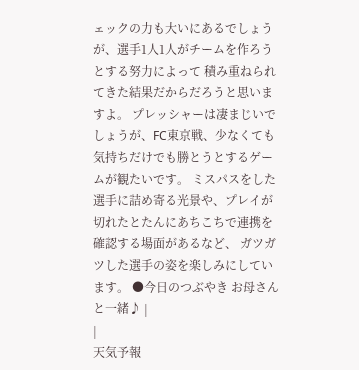ェックの力も大いにあるでしょうが、選手1人1人がチームを作ろうとする努力によって 積み重ねられてきた結果だからだろうと思いますよ。 プレッシャーは凄まじいでしょうが、FC東京戦、少なくても気持ちだけでも勝とうとするゲームが観たいです。 ミスパスをした選手に詰め寄る光景や、プレイが切れたとたんにあちこちで連携を確認する場面があるなど、 ガツガツした選手の姿を楽しみにしています。 ●今日のつぶやき お母さんと一緒♪ |
|
天気予報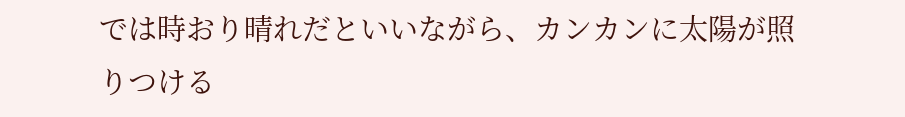では時おり晴れだといいながら、カンカンに太陽が照りつける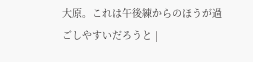大原。これは午後練からのほうが過ごしやすいだろうと |